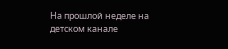На прошлой неделе на детском канале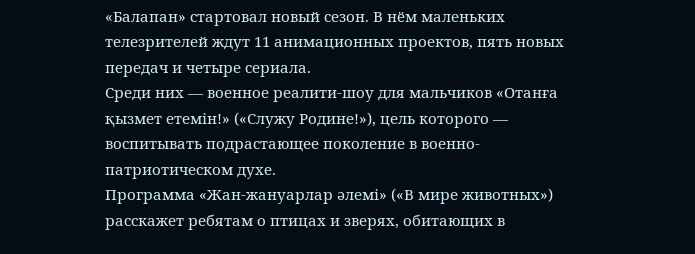«Балапан» стартовал новый сезон. В нём маленьких телезрителей ждут 11 анимационных проектов, пять новых передач и четыре сериала.
Среди них — военное реалити-шоу для мальчиков «Отанға қызмет етемін!» («Служу Родине!»), цель которого — воспитывать подрастающее поколение в военно-патриотическом духе.
Программа «Жан-жануарлар әлемі» («В мире животных») расскажет ребятам о птицах и зверях, обитающих в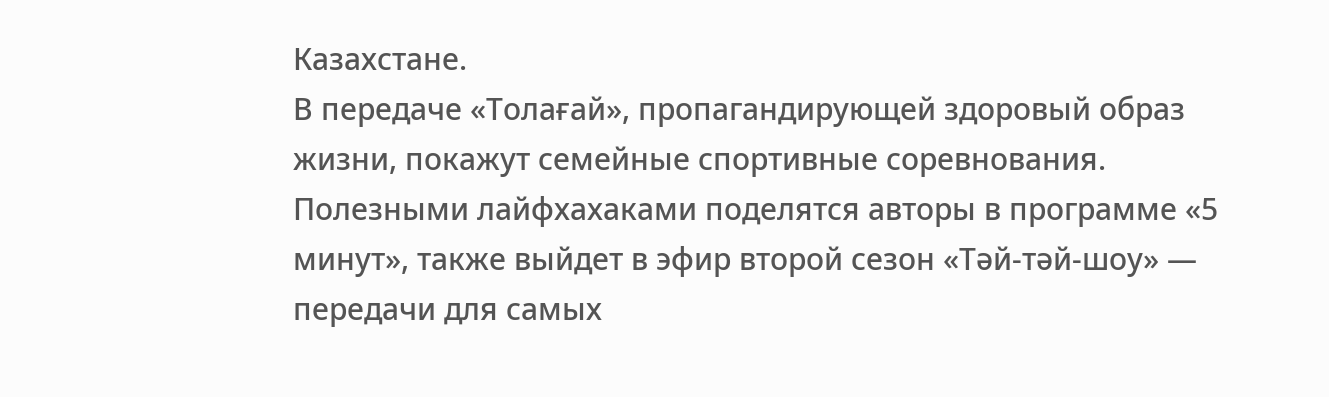Казахстане.
В передаче «Толағай», пропагандирующей здоровый образ жизни, покажут семейные спортивные соревнования.
Полезными лайфхахаками поделятся авторы в программе «5 минут», также выйдет в эфир второй сезон «Тәй-тәй-шоу» — передачи для самых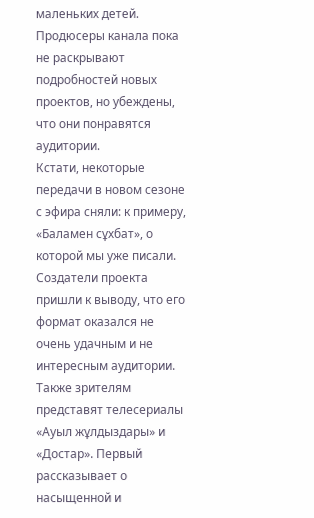маленьких детей. Продюсеры канала пока не раскрывают подробностей новых проектов, но убеждены, что они понравятся аудитории.
Кстати, некоторые передачи в новом сезоне с эфира сняли: к примеру, «Баламен сұхбат», о которой мы уже писали. Создатели проекта пришли к выводу, что его формат оказался не очень удачным и не интересным аудитории.
Также зрителям представят телесериалы «Ауыл жұлдыздары» и «Достар». Первый рассказывает о насыщенной и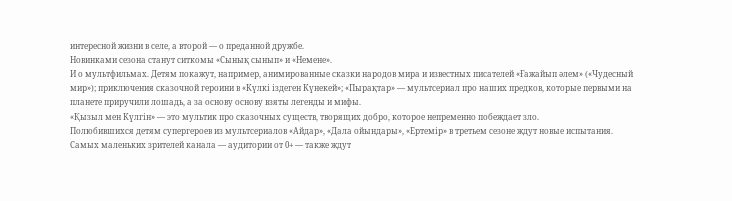интересной жизни в селе, а второй — о преданной дружбе.
Новинками сезона станут ситкомы «Сынық сынып» и «Немене».
И о мультфильмах. Детям покажут, например, анимированные сказки народов мира и известных писателей «Ғажайып әлем» («Чудесный мир»); приключения сказочной героини в «Күлкі іздеген Күнекей»; «Пырақтар» — мультсериал про наших предков, которые первыми на планете приручили лошадь, а за основу основу взяты легенды и мифы.
«Қызыл мен Күлгін» — это мультик про сказочных существ, творящих добро, которое непременно побеждает зло.
Полюбившихся детям супергероев из мультсериалов «Айдар», «Дала ойындары», «Ертемір» в третьем сезоне ждут новые испытания.
Самых маленьких зрителей канала — аудитории от 0+ — также ждут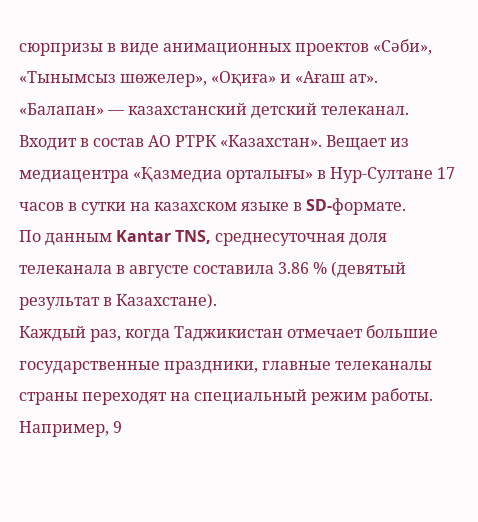сюрпризы в виде анимационных проектов «Сәби», «Тынымсыз шөжелер», «Оқиға» и «Ағаш ат».
«Балапан» — казахстанский детский телеканал. Входит в состав АО РТРК «Казахстан». Вещает из медиацентра «Қазмедиа орталығы» в Нур-Султане 17 часов в сутки на казахском языке в SD-формате.
По данным Kantar TNS, среднесуточная доля телеканала в августе составила 3.86 % (девятый результат в Казахстане).
Каждый раз, когда Таджикистан отмечает большие государственные праздники, главные телеканалы страны переходят на специальный режим работы. Например, 9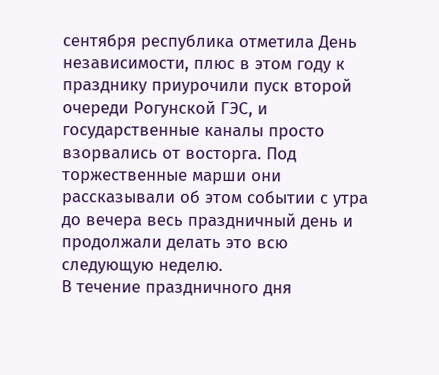сентября республика отметила День независимости, плюс в этом году к празднику приурочили пуск второй очереди Рогунской ГЭС, и государственные каналы просто взорвались от восторга. Под торжественные марши они рассказывали об этом событии с утра до вечера весь праздничный день и продолжали делать это всю следующую неделю.
В течение праздничного дня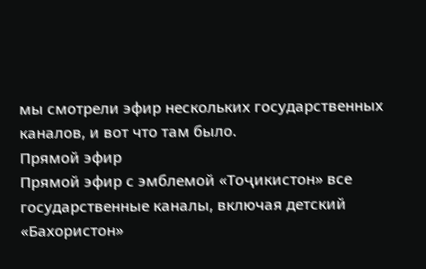мы смотрели эфир нескольких государственных каналов, и вот что там было.
Прямой эфир
Прямой эфир с эмблемой «Тоҷикистон» все государственные каналы, включая детский «Бахористон»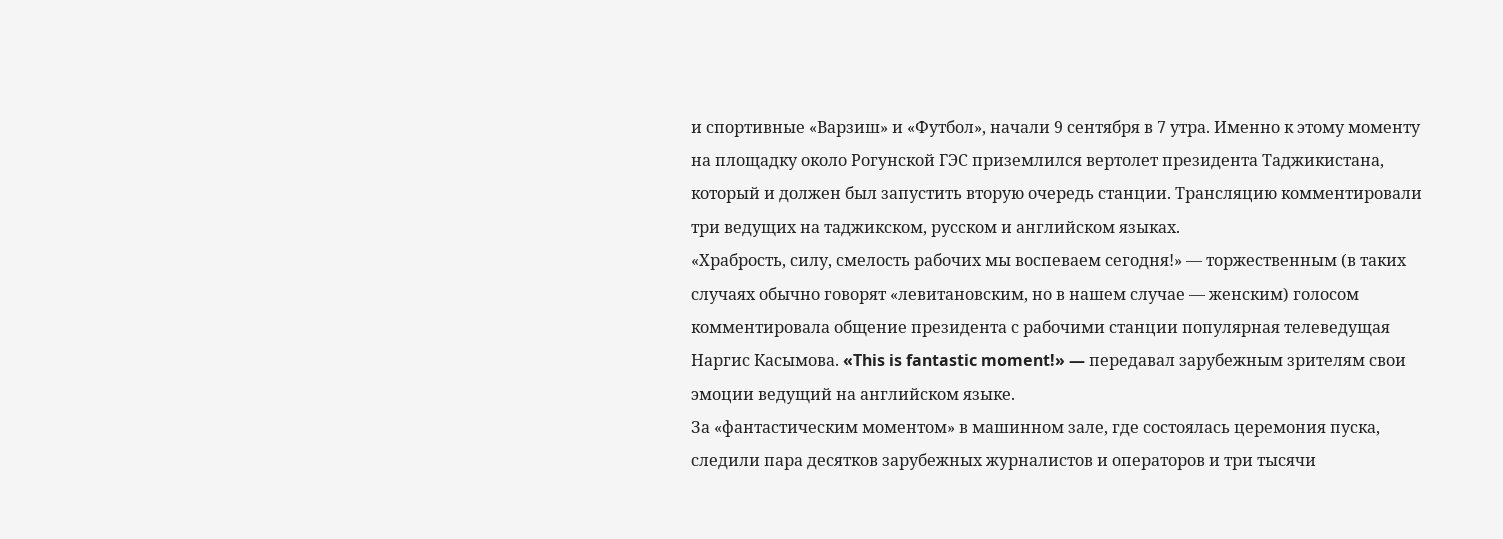и спортивные «Варзиш» и «Футбол», начали 9 сентября в 7 утра. Именно к этому моменту на площадку около Рогунской ГЭС приземлился вертолет президента Таджикистана, который и должен был запустить вторую очередь станции. Трансляцию комментировали три ведущих на таджикском, русском и английском языках.
«Храбрость, силу, смелость рабочих мы воспеваем сегодня!» — торжественным (в таких случаях обычно говорят «левитановским, но в нашем случае — женским) голосом комментировала общение президента с рабочими станции популярная телеведущая Наргис Касымова. «This is fantastic moment!» — передавал зарубежным зрителям свои эмоции ведущий на английском языке.
За «фантастическим моментом» в машинном зале, где состоялась церемония пуска, следили пара десятков зарубежных журналистов и операторов и три тысячи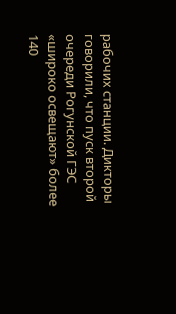рабочих станции. Дикторы говорили, что пуск второй очереди Рогунской ГЭС «широко освещают» более 140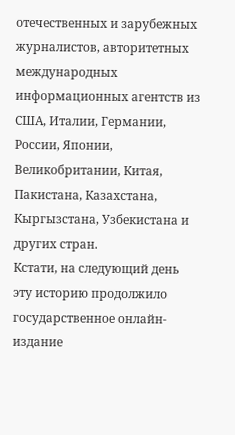отечественных и зарубежных журналистов, авторитетных международных информационных агентств из США, Италии, Германии, России, Японии, Великобритании, Китая, Пакистана, Казахстана, Кыргызстана, Узбекистана и других стран.
Кстати, на следующий день эту историю продолжило государственное онлайн-издание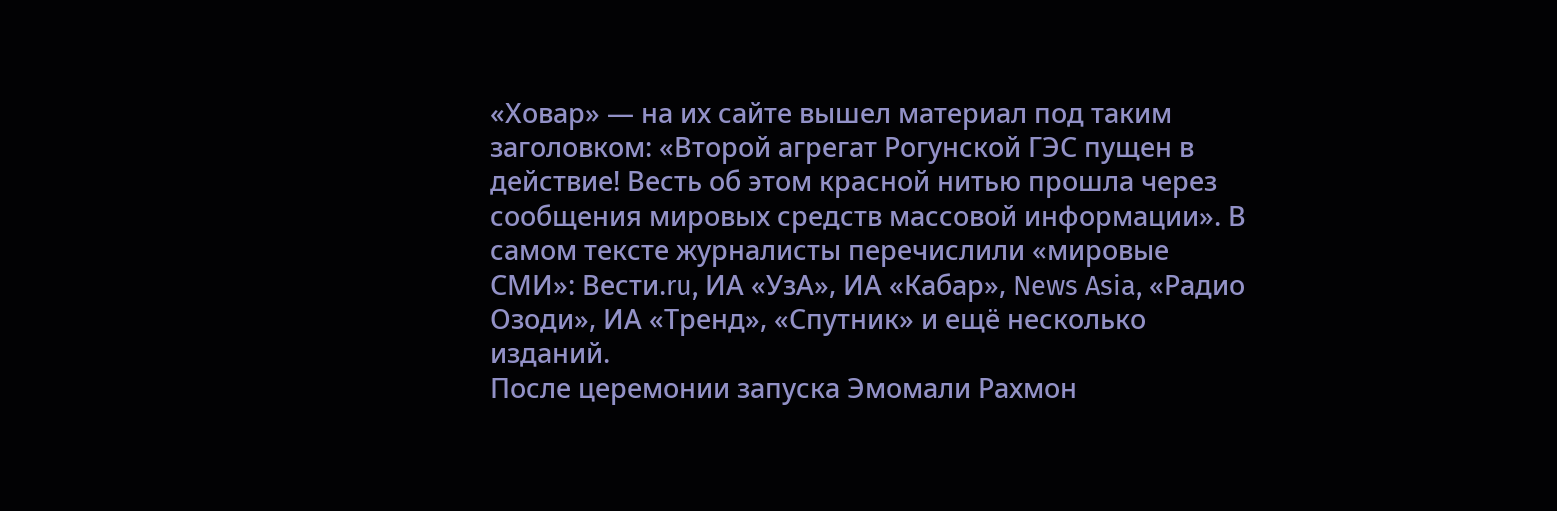«Ховар» — на их сайте вышел материал под таким заголовком: «Второй агрегат Рогунской ГЭС пущен в действие! Весть об этом красной нитью прошла через сообщения мировых средств массовой информации». В самом тексте журналисты перечислили «мировые СМИ»: Вести.ru, ИА «УзА», ИА «Кабар», News Asia, «Радио Озоди», ИА «Тренд», «Спутник» и ещё несколько изданий.
После церемонии запуска Эмомали Рахмон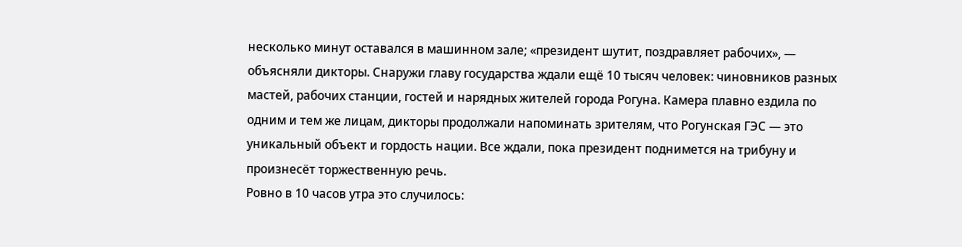несколько минут оставался в машинном зале; «президент шутит, поздравляет рабочих», — объясняли дикторы. Снаружи главу государства ждали ещё 10 тысяч человек: чиновников разных мастей, рабочих станции, гостей и нарядных жителей города Рогуна. Камера плавно ездила по одним и тем же лицам, дикторы продолжали напоминать зрителям, что Рогунская ГЭС — это уникальный объект и гордость нации. Все ждали, пока президент поднимется на трибуну и произнесёт торжественную речь.
Ровно в 10 часов утра это случилось: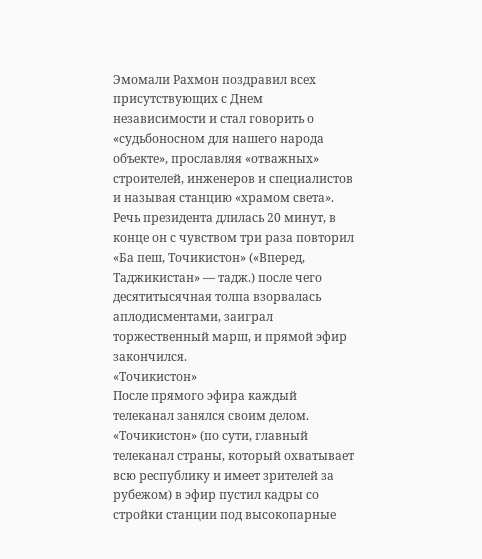Эмомали Рахмон поздравил всех присутствующих с Днем независимости и стал говорить о «судьбоносном для нашего народа объекте», прославляя «отважных» строителей, инженеров и специалистов и называя станцию «храмом света». Речь президента длилась 20 минут, в конце он с чувством три раза повторил «Ба пеш, Точикистон» («Вперед, Таджикистан» — тадж.) после чего десятитысячная толпа взорвалась аплодисментами, заиграл торжественный марш, и прямой эфир закончился.
«Точикистон»
После прямого эфира каждый телеканал занялся своим делом. «Точикистон» (по сути, главный телеканал страны, который охватывает всю республику и имеет зрителей за рубежом) в эфир пустил кадры со стройки станции под высокопарные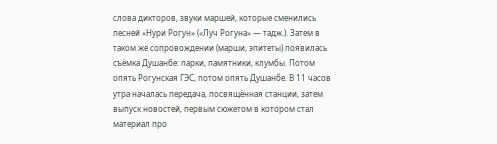слова дикторов, звуки маршей, которые сменились песней «Нури Рогун» («Луч Рогуна» — тадж.). Затем в таком же сопровождении (марши, эпитеты) появилась съёмка Душанбе: парки, памятники, клумбы. Потом опять Рогунская ГЭС, потом опять Душанбе. В 11 часов утра началась передача, посвящённая станции, затем выпуск новостей, первым сюжетом в котором стал материал про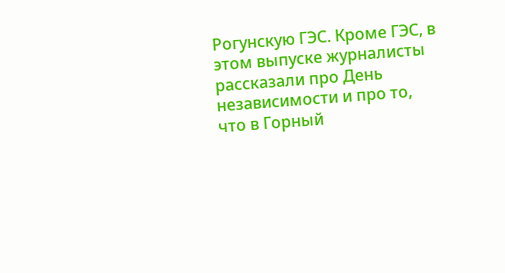Рогунскую ГЭС. Кроме ГЭС, в этом выпуске журналисты рассказали про День независимости и про то, что в Горный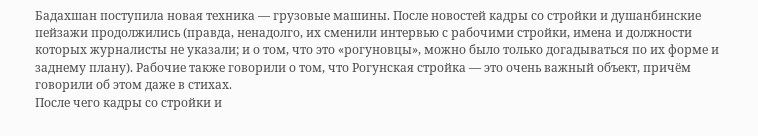Бадахшан поступила новая техника — грузовые машины. После новостей кадры со стройки и душанбинские пейзажи продолжились (правда, ненадолго, их сменили интервью с рабочими стройки, имена и должности которых журналисты не указали; и о том, что это «рогуновцы», можно было только догадываться по их форме и заднему плану). Рабочие также говорили о том, что Рогунская стройка — это очень важный объект, причём говорили об этом даже в стихах.
После чего кадры со стройки и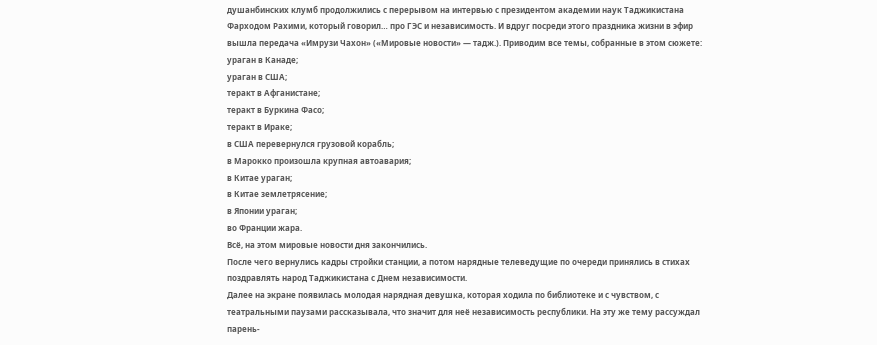душанбинских клумб продолжились с перерывом на интервью с президентом академии наук Таджикистана Фарходом Рахими, который говорил… про ГЭС и независимость. И вдруг посреди этого праздника жизни в эфир вышла передача «Имрузи Чахон» («Мировые новости» — тадж.). Приводим все темы, собранные в этом сюжете:
ураган в Канаде;
ураган в США;
теракт в Афганистане;
теракт в Буркина Фасо;
теракт в Ираке;
в США перевернулся грузовой корабль;
в Марокко произошла крупная автоавария;
в Китае ураган;
в Китае землетрясение;
в Японии ураган;
во Франции жара.
Всё, на этом мировые новости дня закончились.
После чего вернулись кадры стройки станции, а потом нарядные телеведущие по очереди принялись в стихах поздравлять народ Таджикистана с Днем независимости.
Далее на экране появилась молодая нарядная девушка, которая ходила по библиотеке и с чувством, с театральными паузами рассказывала, что значит для неё независимость республики. На эту же тему рассуждал парень-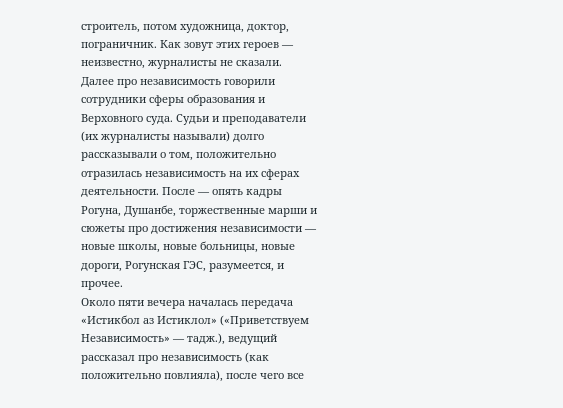строитель, потом художница, доктор, пограничник. Как зовут этих героев — неизвестно, журналисты не сказали.
Далее про независимость говорили сотрудники сферы образования и Верховного суда. Судьи и преподаватели (их журналисты называли) долго рассказывали о том, положительно отразилась независимость на их сферах деятельности. После — опять кадры Рогуна, Душанбе, торжественные марши и сюжеты про достижения независимости — новые школы, новые больницы, новые дороги, Рогунская ГЭС, разумеется, и прочее.
Около пяти вечера началась передача «Истикбол аз Истиклол» («Приветствуем Независимость» — тадж.), ведущий рассказал про независимость (как положительно повлияла), после чего все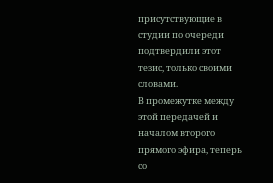присутствующие в студии по очереди подтвердили этот тезис, только своими словами.
В промежутке между этой передачей и началом второго прямого эфира, теперь со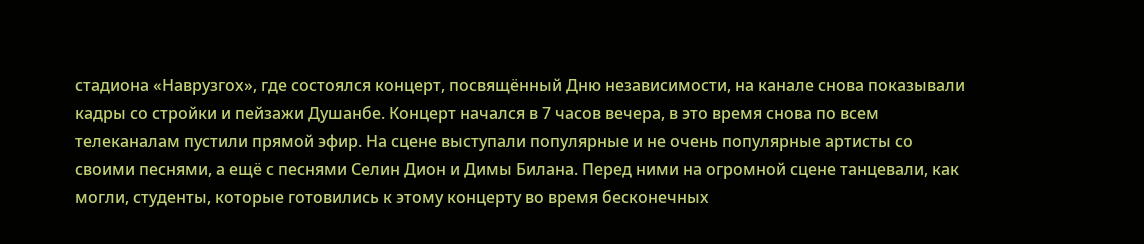стадиона «Наврузгох», где состоялся концерт, посвящённый Дню независимости, на канале снова показывали кадры со стройки и пейзажи Душанбе. Концерт начался в 7 часов вечера, в это время снова по всем телеканалам пустили прямой эфир. На сцене выступали популярные и не очень популярные артисты со своими песнями, а ещё с песнями Селин Дион и Димы Билана. Перед ними на огромной сцене танцевали, как могли, студенты, которые готовились к этому концерту во время бесконечных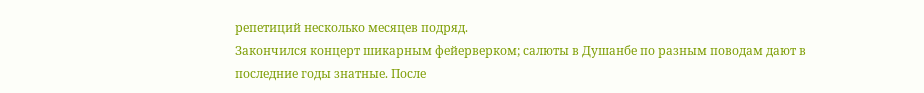репетиций несколько месяцев подряд.
Закончился концерт шикарным фейерверком; салюты в Душанбе по разным поводам дают в последние годы знатные. После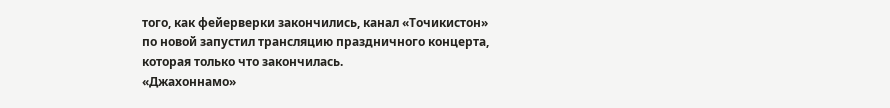того, как фейерверки закончились, канал «Точикистон» по новой запустил трансляцию праздничного концерта, которая только что закончилась.
«Джахоннамо»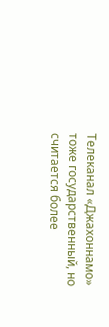Телеканал «Джахоннамо» тоже государственный, но считается более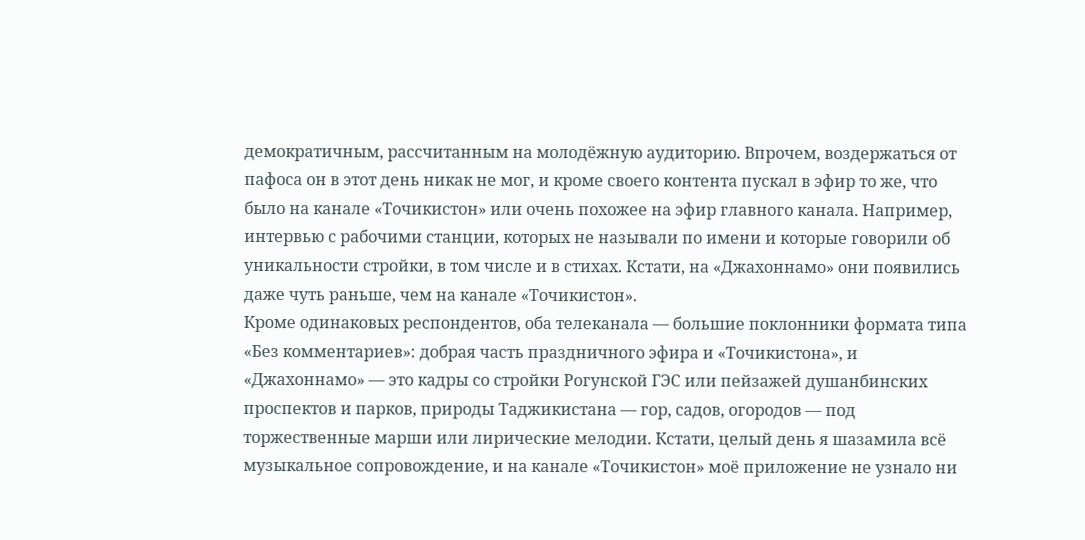демократичным, рассчитанным на молодёжную аудиторию. Впрочем, воздержаться от пафоса он в этот день никак не мог, и кроме своего контента пускал в эфир то же, что было на канале «Точикистон» или очень похожее на эфир главного канала. Например, интервью с рабочими станции, которых не называли по имени и которые говорили об уникальности стройки, в том числе и в стихах. Кстати, на «Джахоннамо» они появились даже чуть раньше, чем на канале «Точикистон».
Кроме одинаковых респондентов, оба телеканала — большие поклонники формата типа «Без комментариев»: добрая часть праздничного эфира и «Точикистона», и «Джахоннамо» — это кадры со стройки Рогунской ГЭС или пейзажей душанбинских проспектов и парков, природы Таджикистана — гор, садов, огородов — под торжественные марши или лирические мелодии. Кстати, целый день я шазамила всё музыкальное сопровождение, и на канале «Точикистон» моё приложение не узнало ни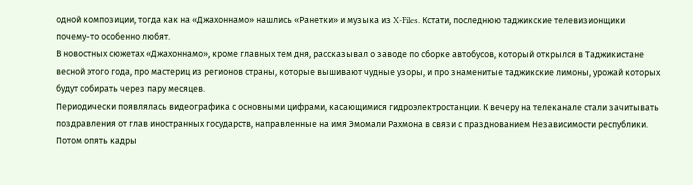одной композиции, тогда как на «Джахоннамо» нашлись «Ранетки» и музыка из X-Files. Кстати, последнюю таджикские телевизионщики почему-то особенно любят.
В новостных сюжетах «Джахоннамо», кроме главных тем дня, рассказывал о заводе по сборке автобусов, который открылся в Таджикистане весной этого года, про мастериц из регионов страны, которые вышивают чудные узоры, и про знаменитые таджикские лимоны, урожай которых будут собирать через пару месяцев.
Периодически появлялась видеографика с основными цифрами, касающимися гидроэлектростанции. К вечеру на телеканале стали зачитывать поздравления от глав иностранных государств, направленные на имя Эмомали Рахмона в связи с празднованием Независимости республики. Потом опять кадры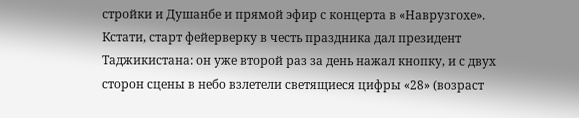стройки и Душанбе и прямой эфир с концерта в «Наврузгохе».
Кстати, старт фейерверку в честь праздника дал президент Таджикистана: он уже второй раз за день нажал кнопку, и с двух сторон сцены в небо взлетели светящиеся цифры «28» (возраст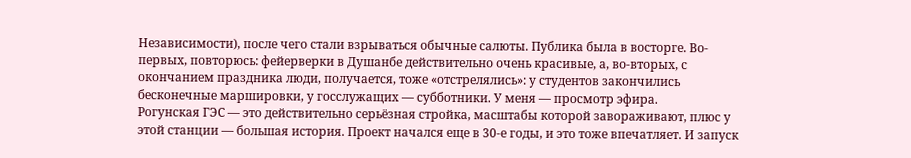Независимости), после чего стали взрываться обычные салюты. Публика была в восторге. Во-первых, повторюсь: фейерверки в Душанбе действительно очень красивые, а, во-вторых, с окончанием праздника люди, получается, тоже «отстрелялись»: у студентов закончились бесконечные маршировки, у госслужащих — субботники. У меня — просмотр эфира.
Рогунская ГЭС — это действительно серьёзная стройка, масштабы которой завораживают, плюс у этой станции — большая история. Проект начался еще в 30-е годы, и это тоже впечатляет. И запуск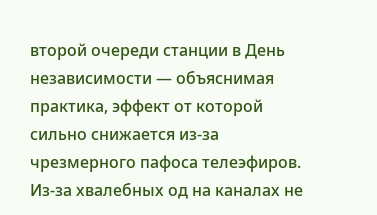второй очереди станции в День независимости — объяснимая практика, эффект от которой сильно снижается из-за чрезмерного пафоса телеэфиров. Из-за хвалебных од на каналах не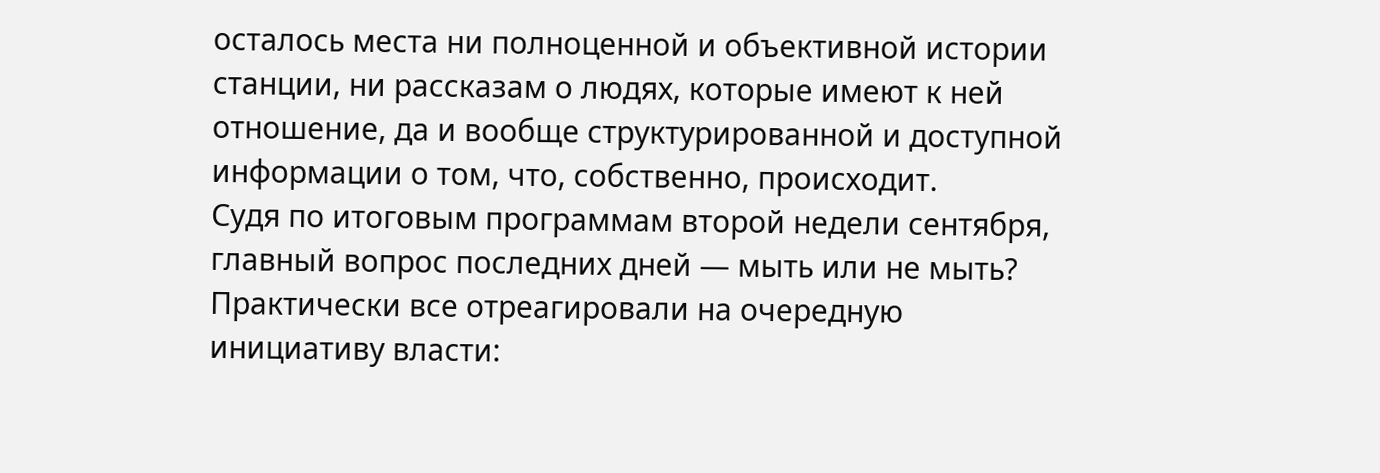осталось места ни полноценной и объективной истории станции, ни рассказам о людях, которые имеют к ней отношение, да и вообще структурированной и доступной информации о том, что, собственно, происходит.
Судя по итоговым программам второй недели сентября, главный вопрос последних дней — мыть или не мыть? Практически все отреагировали на очередную инициативу власти: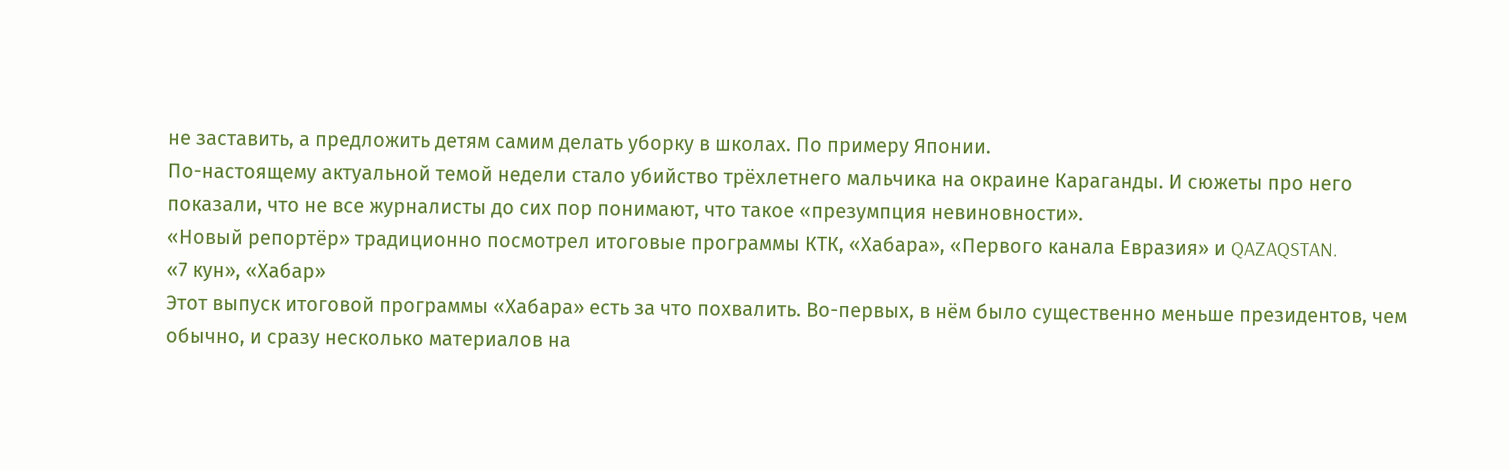не заставить, а предложить детям самим делать уборку в школах. По примеру Японии.
По-настоящему актуальной темой недели стало убийство трёхлетнего мальчика на окраине Караганды. И сюжеты про него показали, что не все журналисты до сих пор понимают, что такое «презумпция невиновности».
«Новый репортёр» традиционно посмотрел итоговые программы КТК, «Хабара», «Первого канала Евразия» и QAZAQSTAN.
«7 кун», «Хабар»
Этот выпуск итоговой программы «Хабара» есть за что похвалить. Во-первых, в нём было существенно меньше президентов, чем обычно, и сразу несколько материалов на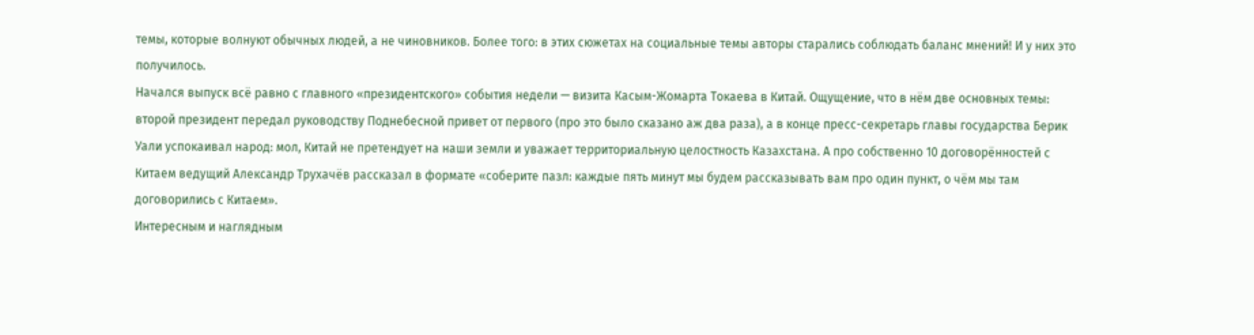темы, которые волнуют обычных людей, а не чиновников. Более того: в этих сюжетах на социальные темы авторы старались соблюдать баланс мнений! И у них это получилось.
Начался выпуск всё равно с главного «президентского» события недели — визита Касым-Жомарта Токаева в Китай. Ощущение, что в нём две основных темы: второй президент передал руководству Поднебесной привет от первого (про это было сказано аж два раза), а в конце пресс-секретарь главы государства Берик Уали успокаивал народ: мол, Китай не претендует на наши земли и уважает территориальную целостность Казахстана. А про собственно 10 договорённостей с Китаем ведущий Александр Трухачёв рассказал в формате «соберите пазл: каждые пять минут мы будем рассказывать вам про один пункт, о чём мы там договорились с Китаем».
Интересным и наглядным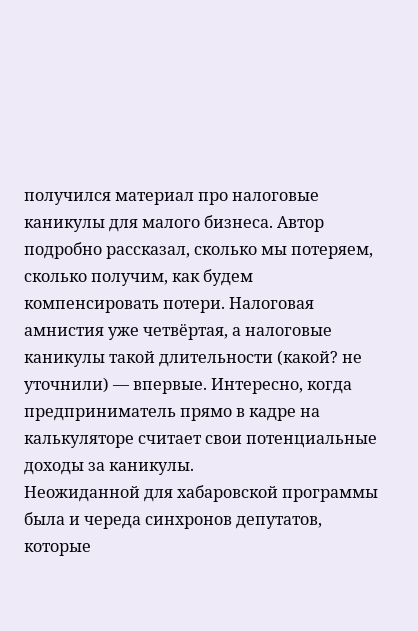получился материал про налоговые каникулы для малого бизнеса. Автор подробно рассказал, сколько мы потеряем, сколько получим, как будем компенсировать потери. Налоговая амнистия уже четвёртая, а налоговые каникулы такой длительности (какой? не уточнили) — впервые. Интересно, когда предприниматель прямо в кадре на калькуляторе считает свои потенциальные доходы за каникулы.
Неожиданной для хабаровской программы была и череда синхронов депутатов, которые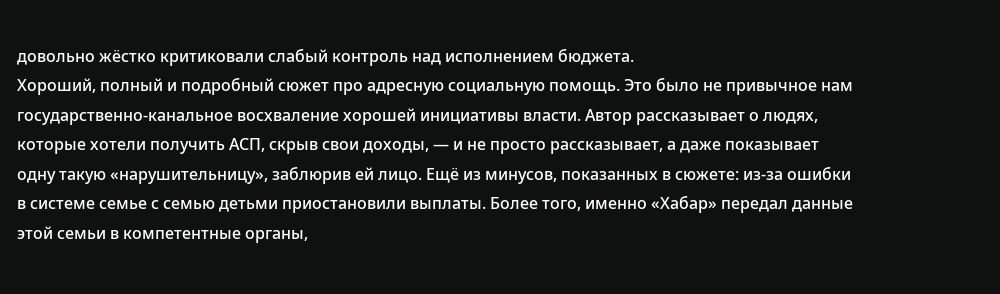довольно жёстко критиковали слабый контроль над исполнением бюджета.
Хороший, полный и подробный сюжет про адресную социальную помощь. Это было не привычное нам государственно-канальное восхваление хорошей инициативы власти. Автор рассказывает о людях, которые хотели получить АСП, скрыв свои доходы, — и не просто рассказывает, а даже показывает одну такую «нарушительницу», заблюрив ей лицо. Ещё из минусов, показанных в сюжете: из-за ошибки в системе семье с семью детьми приостановили выплаты. Более того, именно «Хабар» передал данные этой семьи в компетентные органы,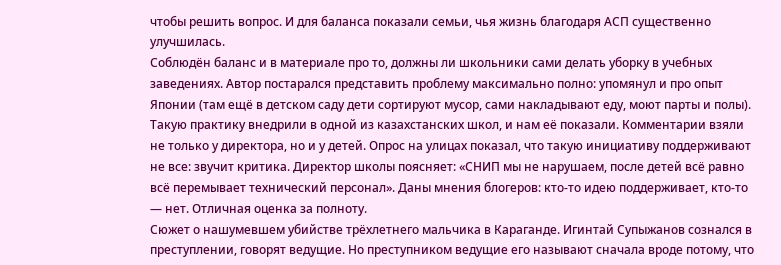чтобы решить вопрос. И для баланса показали семьи, чья жизнь благодаря АСП существенно улучшилась.
Соблюдён баланс и в материале про то, должны ли школьники сами делать уборку в учебных заведениях. Автор постарался представить проблему максимально полно: упомянул и про опыт Японии (там ещё в детском саду дети сортируют мусор, сами накладывают еду, моют парты и полы). Такую практику внедрили в одной из казахстанских школ, и нам её показали. Комментарии взяли не только у директора, но и у детей. Опрос на улицах показал, что такую инициативу поддерживают не все: звучит критика. Директор школы поясняет: «СНИП мы не нарушаем, после детей всё равно всё перемывает технический персонал». Даны мнения блогеров: кто-то идею поддерживает, кто-то — нет. Отличная оценка за полноту.
Сюжет о нашумевшем убийстве трёхлетнего мальчика в Караганде. Игинтай Супыжанов сознался в преступлении, говорят ведущие. Но преступником ведущие его называют сначала вроде потому, что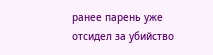ранее парень уже отсидел за убийство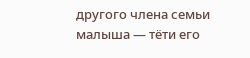другого члена семьи малыша — тёти его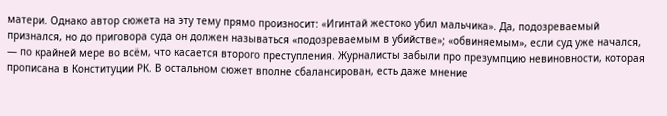матери. Однако автор сюжета на эту тему прямо произносит: «Игинтай жестоко убил мальчика». Да, подозреваемый признался, но до приговора суда он должен называться «подозреваемым в убийстве»; «обвиняемым», если суд уже начался, — по крайней мере во всём, что касается второго преступления. Журналисты забыли про презумпцию невиновности, которая прописана в Конституции РК. В остальном сюжет вполне сбалансирован, есть даже мнение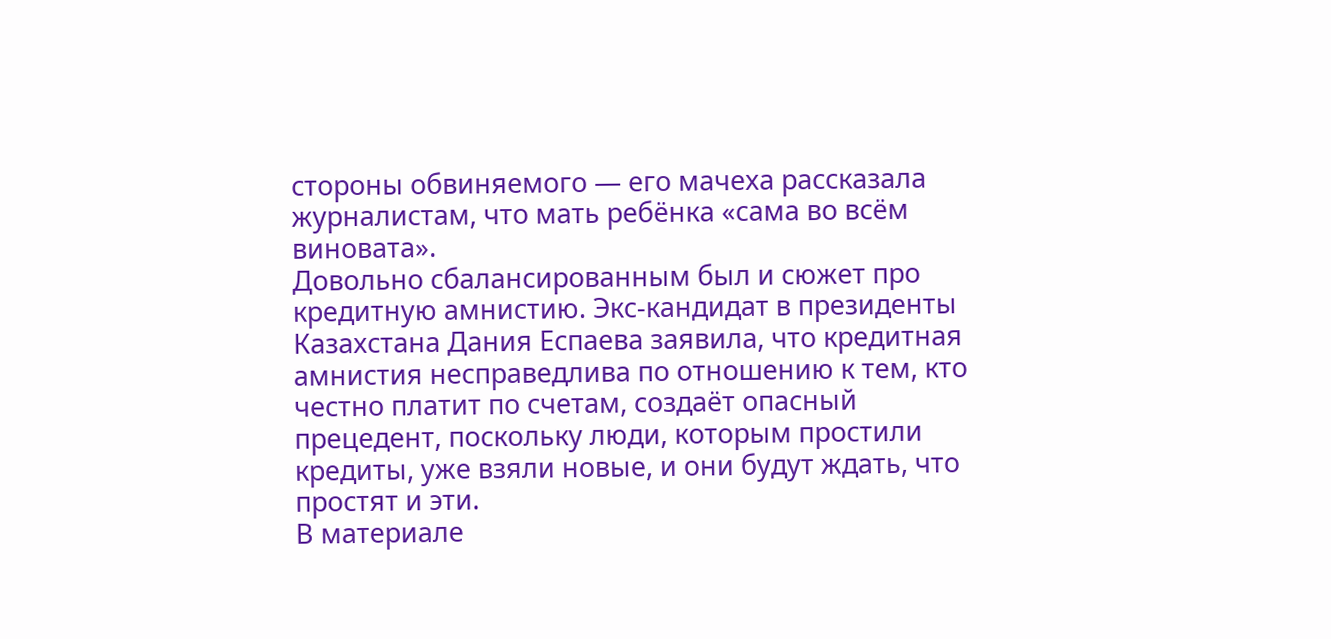стороны обвиняемого — его мачеха рассказала журналистам, что мать ребёнка «сама во всём виновата».
Довольно сбалансированным был и сюжет про кредитную амнистию. Экс-кандидат в президенты Казахстана Дания Еспаева заявила, что кредитная амнистия несправедлива по отношению к тем, кто честно платит по счетам, создаёт опасный прецедент, поскольку люди, которым простили кредиты, уже взяли новые, и они будут ждать, что простят и эти.
В материале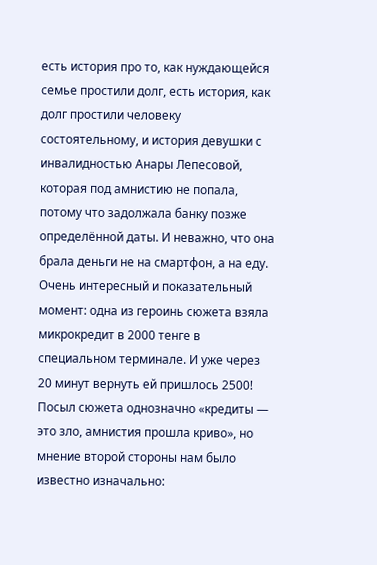есть история про то, как нуждающейся семье простили долг, есть история, как долг простили человеку состоятельному, и история девушки с инвалидностью Анары Лепесовой, которая под амнистию не попала, потому что задолжала банку позже определённой даты. И неважно, что она брала деньги не на смартфон, а на еду.
Очень интересный и показательный момент: одна из героинь сюжета взяла микрокредит в 2000 тенге в специальном терминале. И уже через 20 минут вернуть ей пришлось 2500! Посыл сюжета однозначно «кредиты — это зло, амнистия прошла криво», но мнение второй стороны нам было известно изначально: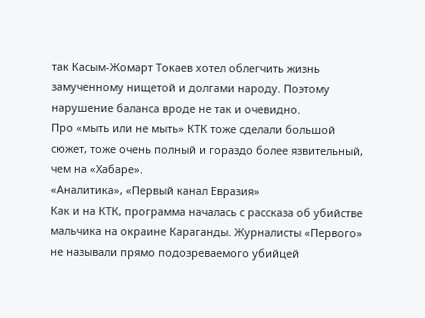так Касым-Жомарт Токаев хотел облегчить жизнь замученному нищетой и долгами народу. Поэтому нарушение баланса вроде не так и очевидно.
Про «мыть или не мыть» КТК тоже сделали большой сюжет, тоже очень полный и гораздо более язвительный, чем на «Хабаре».
«Аналитика», «Первый канал Евразия»
Как и на КТК, программа началась с рассказа об убийстве мальчика на окраине Караганды. Журналисты «Первого» не называли прямо подозреваемого убийцей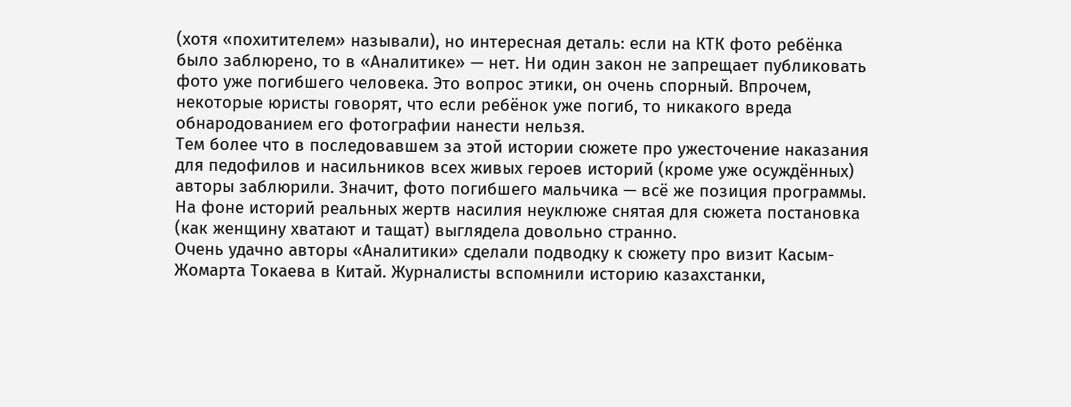(хотя «похитителем» называли), но интересная деталь: если на КТК фото ребёнка было заблюрено, то в «Аналитике» — нет. Ни один закон не запрещает публиковать фото уже погибшего человека. Это вопрос этики, он очень спорный. Впрочем, некоторые юристы говорят, что если ребёнок уже погиб, то никакого вреда обнародованием его фотографии нанести нельзя.
Тем более что в последовавшем за этой истории сюжете про ужесточение наказания для педофилов и насильников всех живых героев историй (кроме уже осуждённых) авторы заблюрили. Значит, фото погибшего мальчика — всё же позиция программы. На фоне историй реальных жертв насилия неуклюже снятая для сюжета постановка (как женщину хватают и тащат) выглядела довольно странно.
Очень удачно авторы «Аналитики» сделали подводку к сюжету про визит Касым-Жомарта Токаева в Китай. Журналисты вспомнили историю казахстанки,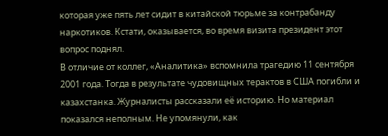которая уже пять лет сидит в китайской тюрьме за контрабанду наркотиков. Кстати, оказывается, во время визита президент этот вопрос поднял.
В отличие от коллег, «Аналитика» вспомнила трагедию 11 сентября 2001 года. Тогда в результате чудовищных терактов в США погибли и казахстанка. Журналисты рассказали её историю. Но материал показался неполным. Не упомянули, как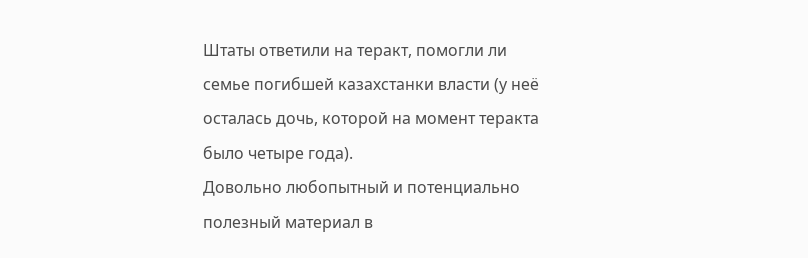Штаты ответили на теракт, помогли ли семье погибшей казахстанки власти (у неё осталась дочь, которой на момент теракта было четыре года).
Довольно любопытный и потенциально полезный материал в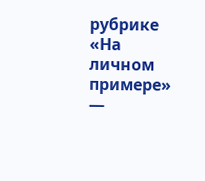рубрике «На личном примере» —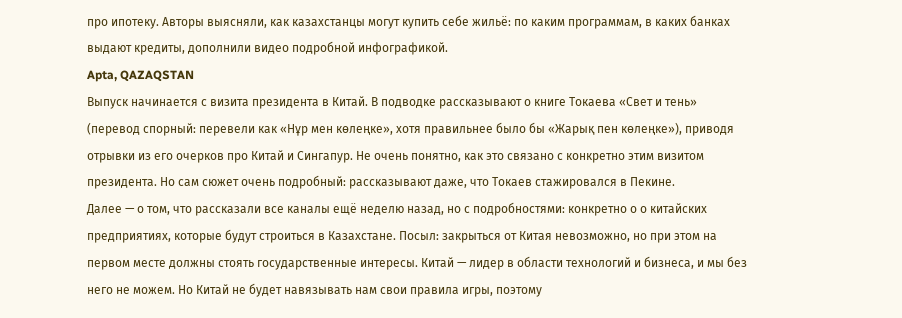про ипотеку. Авторы выясняли, как казахстанцы могут купить себе жильё: по каким программам, в каких банках выдают кредиты, дополнили видео подробной инфографикой.
Apta, QAZAQSTAN
Выпуск начинается с визита президента в Китай. В подводке рассказывают о книге Токаева «Свет и тень» (перевод спорный: перевели как «Нұр мен көлеңке», хотя правильнее было бы «Жарық пен көлеңке»), приводя отрывки из его очерков про Китай и Сингапур. Не очень понятно, как это связано с конкретно этим визитом президента. Но сам сюжет очень подробный: рассказывают даже, что Токаев стажировался в Пекине.
Далее — о том, что рассказали все каналы ещё неделю назад, но с подробностями: конкретно о о китайских предприятиях, которые будут строиться в Казахстане. Посыл: закрыться от Китая невозможно, но при этом на первом месте должны стоять государственные интересы. Китай — лидер в области технологий и бизнеса, и мы без него не можем. Но Китай не будет навязывать нам свои правила игры, поэтому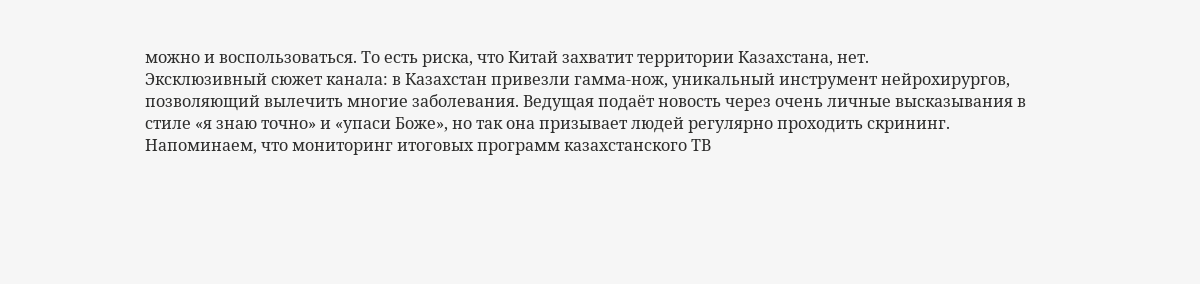можно и воспользоваться. То есть риска, что Китай захватит территории Казахстана, нет.
Эксклюзивный сюжет канала: в Казахстан привезли гамма-нож, уникальный инструмент нейрохирургов, позволяющий вылечить многие заболевания. Ведущая подаёт новость через очень личные высказывания в стиле «я знаю точно» и «упаси Боже», но так она призывает людей регулярно проходить скрининг.
Напоминаем, что мониторинг итоговых программ казахстанского ТВ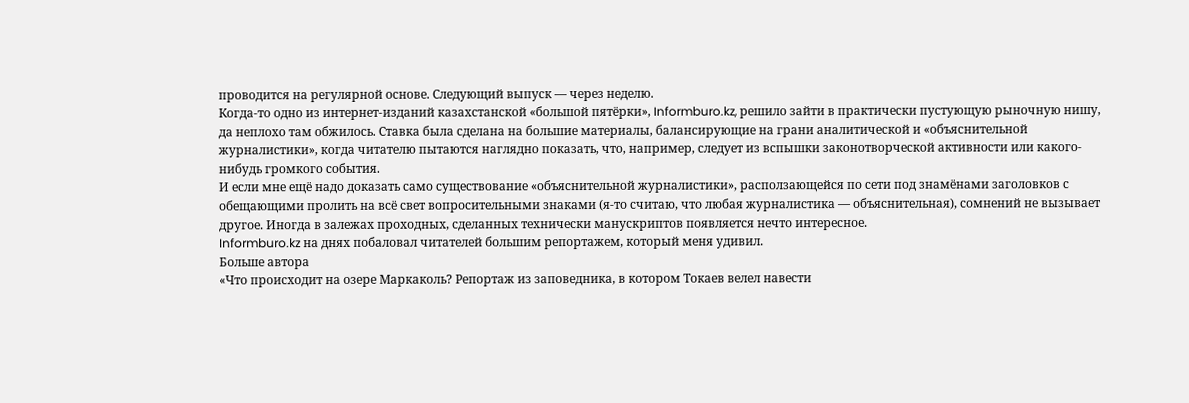проводится на регулярной основе. Следующий выпуск — через неделю.
Когда-то одно из интернет-изданий казахстанской «большой пятёрки», Informburo.kz, решило зайти в практически пустующую рыночную нишу, да неплохо там обжилось. Ставка была сделана на большие материалы, балансирующие на грани аналитической и «объяснительной журналистики», когда читателю пытаются наглядно показать, что, например, следует из вспышки законотворческой активности или какого-нибудь громкого события.
И если мне ещё надо доказать само существование «объяснительной журналистики», расползающейся по сети под знамёнами заголовков с обещающими пролить на всё свет вопросительными знаками (я-то считаю, что любая журналистика — объяснительная), сомнений не вызывает другое. Иногда в залежах проходных, сделанных технически манускриптов появляется нечто интересное.
Informburo.kz на днях побаловал читателей большим репортажем, который меня удивил.
Больше автора
«Что происходит на озере Маркаколь? Репортаж из заповедника, в котором Токаев велел навести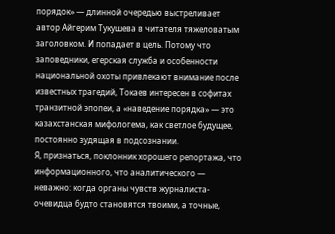порядок» — длинной очередью выстреливает автор Айгерим Тукушева в читателя тяжеловатым заголовком. И попадает в цель. Потому что заповедники, егерская служба и особенности национальной охоты привлекают внимание после известных трагедий, Токаев интересен в софитах транзитной эпопеи, а «наведение порядка» — это казахстанская мифологема, как светлое будущее, постоянно зудящая в подсознании.
Я, признаться, поклонник хорошего репортажа, что информационного, что аналитического — неважно: когда органы чувств журналиста-очевидца будто становятся твоими, а точные,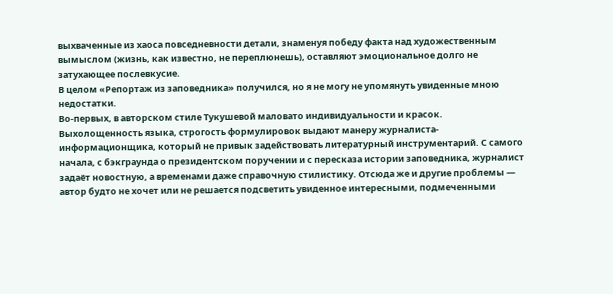выхваченные из хаоса повседневности детали, знаменуя победу факта над художественным вымыслом (жизнь, как известно, не переплюнешь), оставляют эмоциональное долго не затухающее послевкусие.
В целом «Репортаж из заповедника» получился, но я не могу не упомянуть увиденные мною недостатки.
Во-первых, в авторском стиле Тукушевой маловато индивидуальности и красок. Выхолощенность языка, строгость формулировок выдают манеру журналиста-информационщика, который не привык задействовать литературный инструментарий. С самого начала, с бэкграунда о президентском поручении и с пересказа истории заповедника, журналист задаёт новостную, а временами даже справочную стилистику. Отсюда же и другие проблемы — автор будто не хочет или не решается подсветить увиденное интересными, подмеченными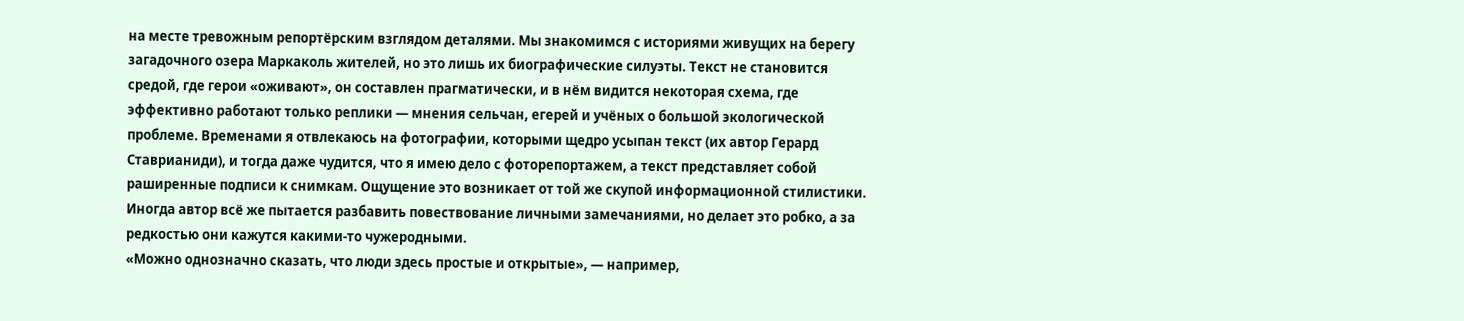на месте тревожным репортёрским взглядом деталями. Мы знакомимся с историями живущих на берегу загадочного озера Маркаколь жителей, но это лишь их биографические силуэты. Текст не становится средой, где герои «оживают», он составлен прагматически, и в нём видится некоторая схема, где эффективно работают только реплики — мнения сельчан, егерей и учёных о большой экологической проблеме. Временами я отвлекаюсь на фотографии, которыми щедро усыпан текст (их автор Герард Ставрианиди), и тогда даже чудится, что я имею дело с фоторепортажем, а текст представляет собой раширенные подписи к снимкам. Ощущение это возникает от той же скупой информационной стилистики. Иногда автор всё же пытается разбавить повествование личными замечаниями, но делает это робко, а за редкостью они кажутся какими-то чужеродными.
«Можно однозначно сказать, что люди здесь простые и открытые», — например,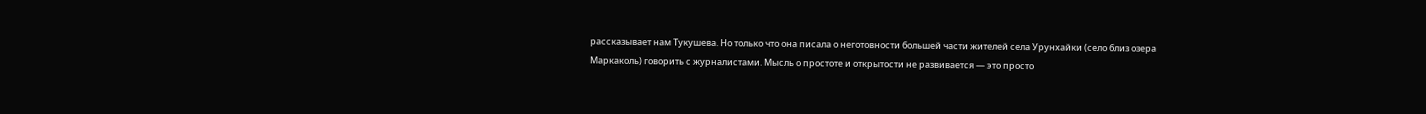рассказывает нам Тукушева. Но только что она писала о неготовности большей части жителей села Урунхайки (село близ озера Маркаколь) говорить с журналистами. Мысль о простоте и открытости не развивается — это просто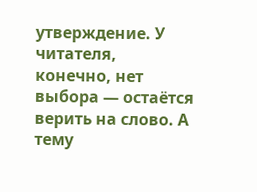утверждение. У читателя, конечно, нет выбора — остаётся верить на слово. А тему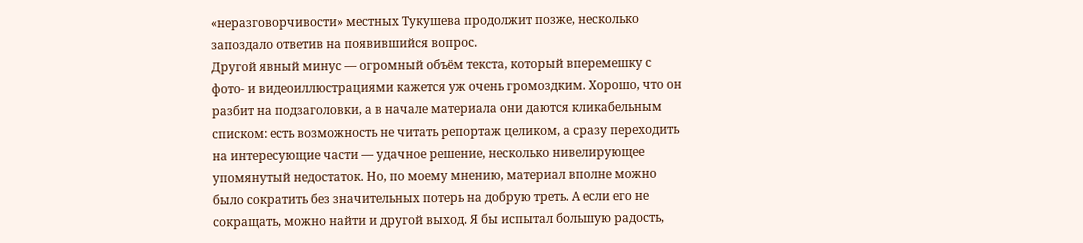«неразговорчивости» местных Тукушева продолжит позже, несколько запоздало ответив на появившийся вопрос.
Другой явный минус — огромный объём текста, который вперемешку с фото- и видеоиллюстрациями кажется уж очень громоздким. Хорошо, что он разбит на подзаголовки, а в начале материала они даются кликабельным списком: есть возможность не читать репортаж целиком, а сразу переходить на интересующие части — удачное решение, несколько нивелирующее упомянутый недостаток. Но, по моему мнению, материал вполне можно было сократить без значительных потерь на добрую треть. А если его не сокращать, можно найти и другой выход. Я бы испытал большую радость,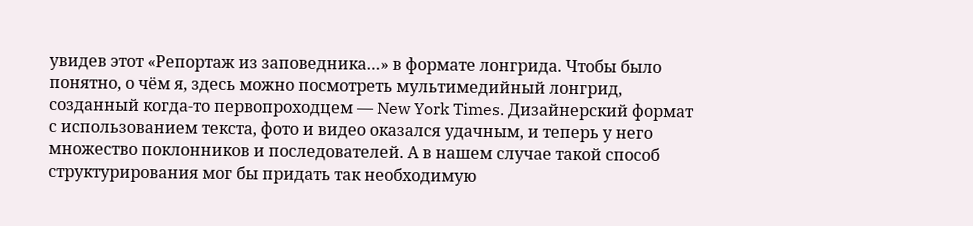увидев этот «Репортаж из заповедника…» в формате лонгрида. Чтобы было понятно, о чём я, здесь можно посмотреть мультимедийный лонгрид, созданный когда-то первопроходцем — New York Times. Дизайнерский формат с использованием текста, фото и видео оказался удачным, и теперь у него множество поклонников и последователей. А в нашем случае такой способ структурирования мог бы придать так необходимую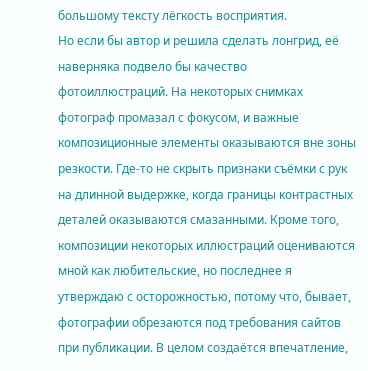большому тексту лёгкость восприятия.
Но если бы автор и решила сделать лонгрид, её наверняка подвело бы качество фотоиллюстраций. На некоторых снимках фотограф промазал с фокусом, и важные композиционные элементы оказываются вне зоны резкости. Где-то не скрыть признаки съёмки с рук на длинной выдержке, когда границы контрастных деталей оказываются смазанными. Кроме того, композиции некоторых иллюстраций оцениваются мной как любительские, но последнее я утверждаю с осторожностью, потому что, бывает, фотографии обрезаются под требования сайтов при публикации. В целом создаётся впечатление,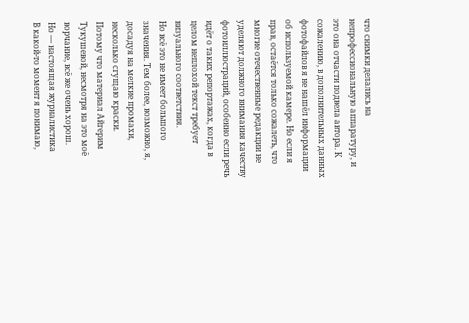что снимки делались на непрофессиональную аппаратуру, и это она отчасти подвела автора. К сожалению, в дополнительных данных фотофайлов я не нашёл информации об используемой камере. Но если я прав, остаётся только сожалеть, что многие отечественные редакции не уделяют должного внимания качеству фотоиллюстраций, особенно если речь идёт о таких репортажах, когда в целом неплохой текст требует визуального соответствия.
Но всё это не имеет большого значения. Тем более, возможно, я, досадуя на мелкие промахи, несколько сгущаю краски.
Потому что материал Айгерим Тукушевой, несмотря на это моё ворчание, всё же очень хорош.
Но — настоящая журналистика
В какой-то момент я понимаю,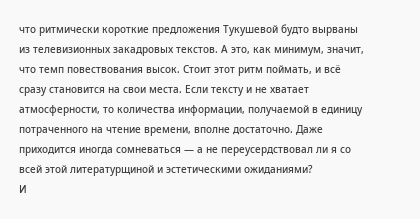что ритмически короткие предложения Тукушевой будто вырваны из телевизионных закадровых текстов. А это, как минимум, значит, что темп повествования высок. Стоит этот ритм поймать, и всё сразу становится на свои места. Если тексту и не хватает атмосферности, то количества информации, получаемой в единицу потраченного на чтение времени, вполне достаточно. Даже приходится иногда сомневаться — а не переусердствовал ли я со всей этой литературщиной и эстетическими ожиданиями?
И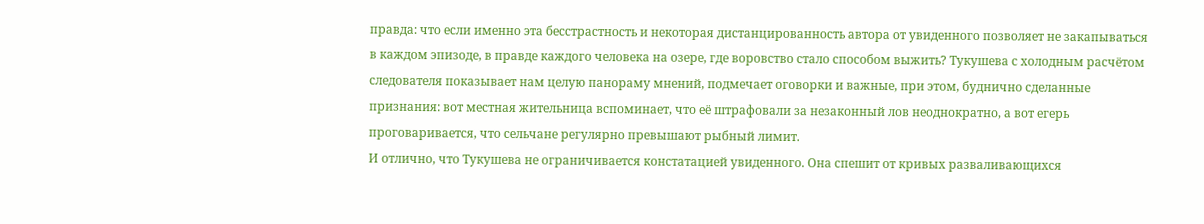правда: что если именно эта бесстрастность и некоторая дистанцированность автора от увиденного позволяет не закапываться в каждом эпизоде, в правде каждого человека на озере, где воровство стало способом выжить? Тукушева с холодным расчётом следователя показывает нам целую панораму мнений, подмечает оговорки и важные, при этом, буднично сделанные признания: вот местная жительница вспоминает, что её штрафовали за незаконный лов неоднократно, а вот егерь проговаривается, что сельчане регулярно превышают рыбный лимит.
И отлично, что Тукушева не ограничивается констатацией увиденного. Она спешит от кривых разваливающихся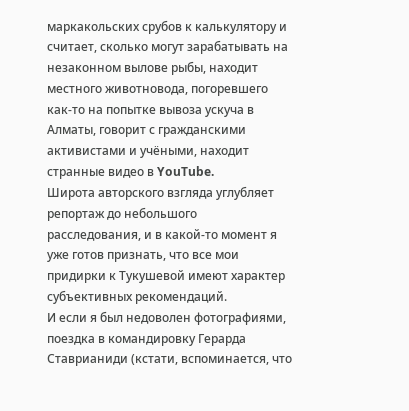маркакольских срубов к калькулятору и считает, сколько могут зарабатывать на незаконном вылове рыбы, находит местного животновода, погоревшего как-то на попытке вывоза ускуча в Алматы, говорит с гражданскими активистами и учёными, находит странные видео в YouTube.
Широта авторского взгляда углубляет репортаж до небольшого расследования, и в какой-то момент я уже готов признать, что все мои придирки к Тукушевой имеют характер субъективных рекомендаций.
И если я был недоволен фотографиями, поездка в командировку Герарда Ставрианиди (кстати, вспоминается, что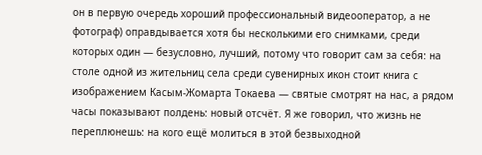он в первую очередь хороший профессиональный видеооператор, а не фотограф) оправдывается хотя бы несколькими его снимками, среди которых один — безусловно, лучший, потому что говорит сам за себя: на столе одной из жительниц села среди сувенирных икон стоит книга с изображением Касым-Жомарта Токаева — святые смотрят на нас, а рядом часы показывают полдень: новый отсчёт. Я же говорил, что жизнь не переплюнешь: на кого ещё молиться в этой безвыходной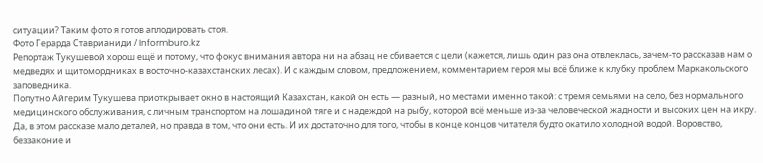ситуации? Таким фото я готов аплодировать стоя.
Фото Герарда Ставрианиди / Informburo.kz
Репортаж Тукушевой хорош ещё и потому, что фокус внимания автора ни на абзац не сбивается с цели (кажется, лишь один раз она отвлеклась, зачем-то рассказав нам о медведях и щитомордниках в восточно-казахстанских лесах). И с каждым словом, предложением, комментарием героя мы всё ближе к клубку проблем Маркакольского заповедника.
Попутно Айгерим Тукушева приоткрывает окно в настоящий Казахстан, какой он есть — разный, но местами именно такой: с тремя семьями на село, без нормального медицинского обслуживания, с личным транспортом на лошадиной тяге и с надеждой на рыбу, которой всё меньше из-за человеческой жадности и высоких цен на икру. Да, в этом рассказе мало деталей, но правда в том, что они есть. И их достаточно для того, чтобы в конце концов читателя будто окатило холодной водой. Воровство, беззаконие и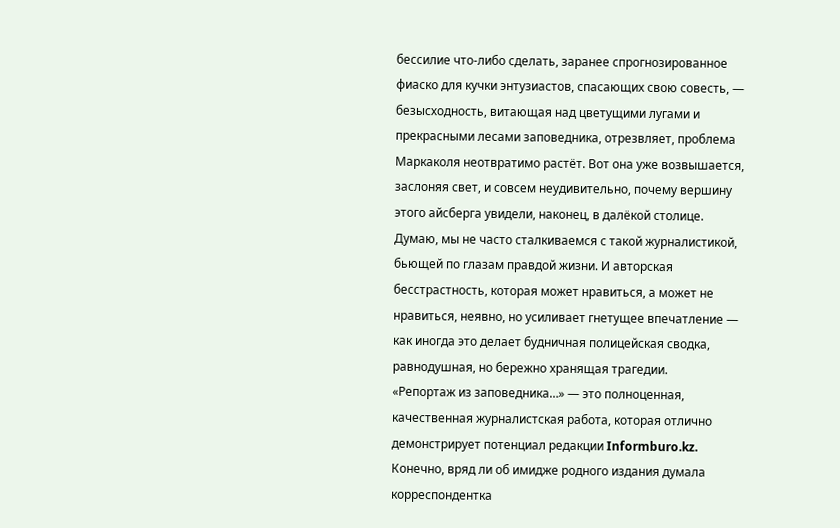бессилие что-либо сделать, заранее спрогнозированное фиаско для кучки энтузиастов, спасающих свою совесть, — безысходность, витающая над цветущими лугами и прекрасными лесами заповедника, отрезвляет, проблема Маркаколя неотвратимо растёт. Вот она уже возвышается, заслоняя свет, и совсем неудивительно, почему вершину этого айсберга увидели, наконец, в далёкой столице. Думаю, мы не часто сталкиваемся с такой журналистикой, бьющей по глазам правдой жизни. И авторская бесстрастность, которая может нравиться, а может не нравиться, неявно, но усиливает гнетущее впечатление — как иногда это делает будничная полицейская сводка, равнодушная, но бережно хранящая трагедии.
«Репортаж из заповедника…» — это полноценная, качественная журналистская работа, которая отлично демонстрирует потенциал редакции Informburo.kz. Конечно, вряд ли об имидже родного издания думала корреспондентка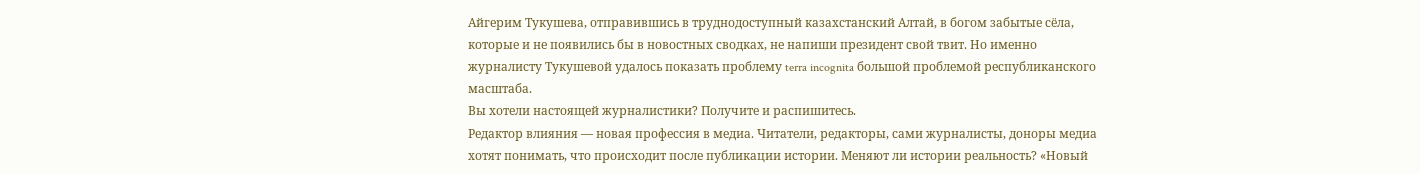Айгерим Тукушева, отправившись в труднодоступный казахстанский Алтай, в богом забытые сёла, которые и не появились бы в новостных сводках, не напиши президент свой твит. Но именно журналисту Тукушевой удалось показать проблему terra incognita большой проблемой республиканского масштаба.
Вы хотели настоящей журналистики? Получите и распишитесь.
Редактор влияния — новая профессия в медиа. Читатели, редакторы, сами журналисты, доноры медиа хотят понимать, что происходит после публикации истории. Меняют ли истории реальность? «Новый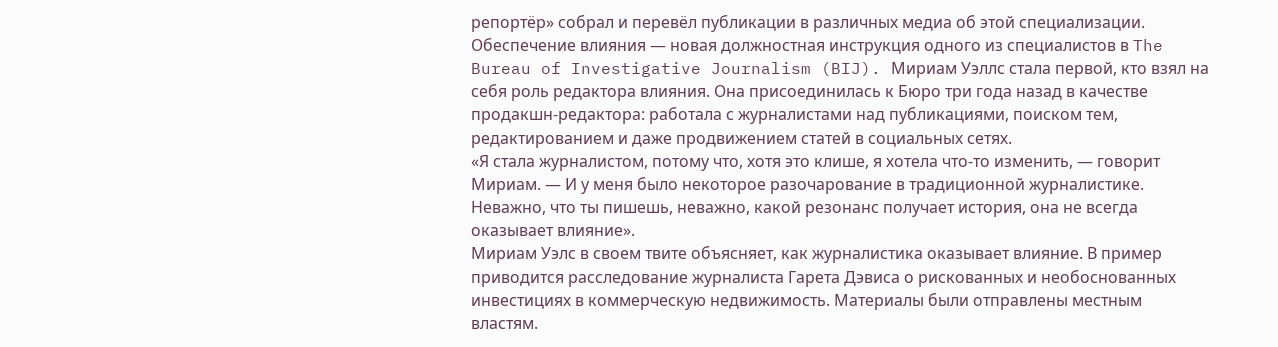репортёр» собрал и перевёл публикации в различных медиа об этой специализации.
Обеспечение влияния — новая должностная инструкция одного из специалистов в The Bureau of Investigative Journalism (BIJ). Мириам Уэллс стала первой, кто взял на себя роль редактора влияния. Она присоединилась к Бюро три года назад в качестве продакшн-редактора: работала с журналистами над публикациями, поиском тем, редактированием и даже продвижением статей в социальных сетях.
«Я стала журналистом, потому что, хотя это клише, я хотела что-то изменить, — говорит Мириам. — И у меня было некоторое разочарование в традиционной журналистике. Неважно, что ты пишешь, неважно, какой резонанс получает история, она не всегда оказывает влияние».
Мириам Уэлс в своем твите объясняет, как журналистика оказывает влияние. В пример приводится расследование журналиста Гарета Дэвиса о рискованных и необоснованных инвестициях в коммерческую недвижимость. Материалы были отправлены местным властям.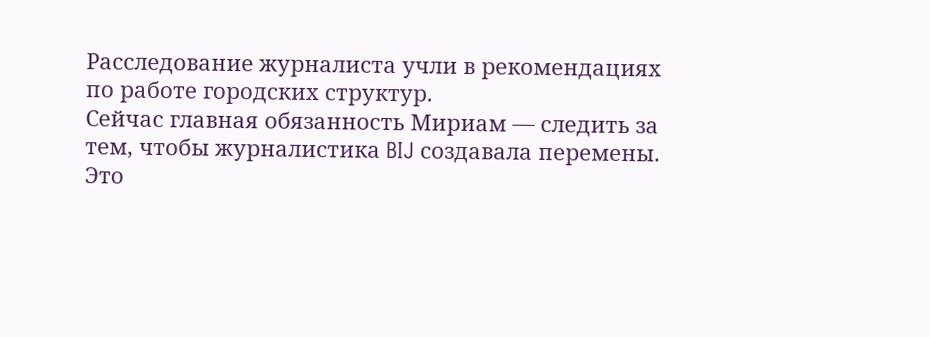Расследование журналиста учли в рекомендациях по работе городских структур.
Сейчас главная обязанность Мириам — следить за тем, чтобы журналистика BIJ создавала перемены. Это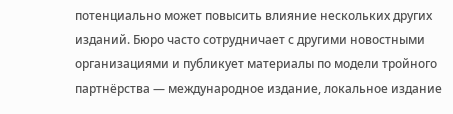потенциально может повысить влияние нескольких других изданий. Бюро часто сотрудничает с другими новостными организациями и публикует материалы по модели тройного партнёрства — международное издание, локальное издание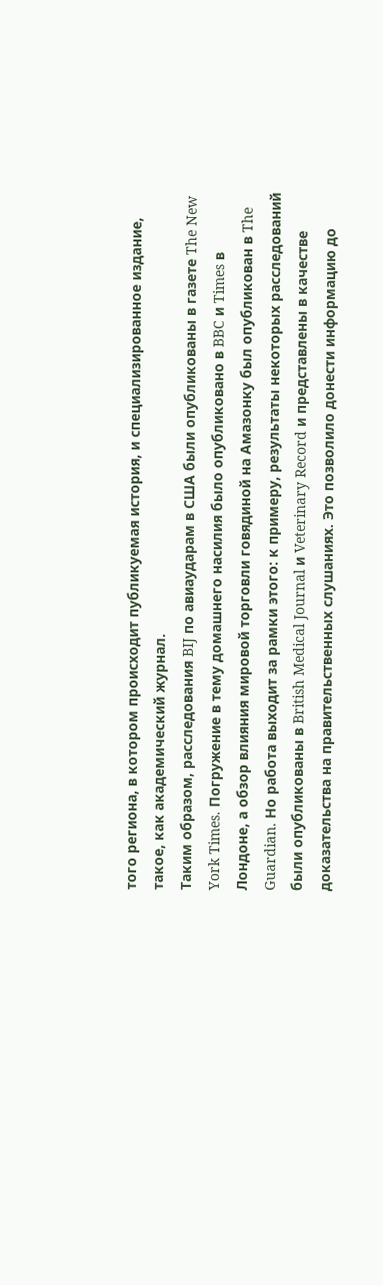того региона, в котором происходит публикуемая история, и специализированное издание, такое, как академический журнал.
Таким образом, расследования BIJ по авиаударам в США были опубликованы в газете The New York Times. Погружение в тему домашнего насилия было опубликовано в BBC и Times в Лондоне, а обзор влияния мировой торговли говядиной на Амазонку был опубликован в The Guardian. Но работа выходит за рамки этого: к примеру, результаты некоторых расследований были опубликованы в British Medical Journal и Veterinary Record и представлены в качестве доказательства на правительственных слушаниях. Это позволило донести информацию до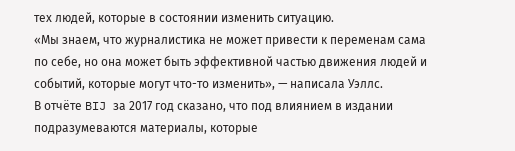тех людей, которые в состоянии изменить ситуацию.
«Мы знаем, что журналистика не может привести к переменам сама по себе, но она может быть эффективной частью движения людей и событий, которые могут что-то изменить», — написала Уэллс.
В отчёте BIJ за 2017 год сказано, что под влиянием в издании подразумеваются материалы, которые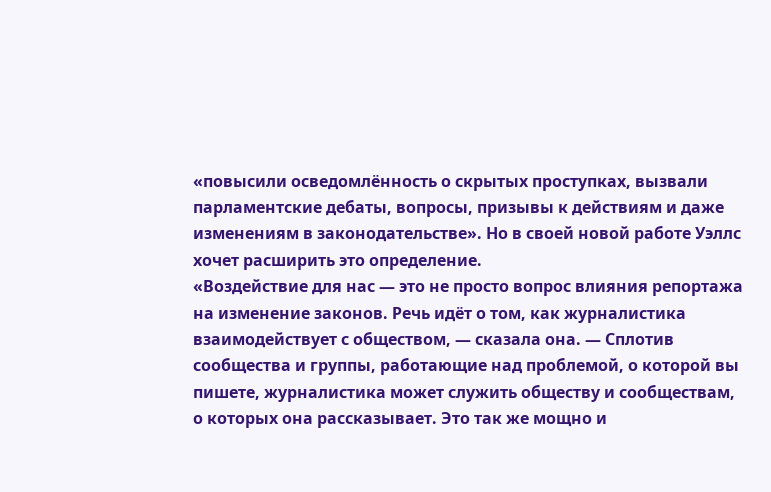«повысили осведомлённость о скрытых проступках, вызвали парламентские дебаты, вопросы, призывы к действиям и даже изменениям в законодательстве». Но в своей новой работе Уэллс хочет расширить это определение.
«Воздействие для нас — это не просто вопрос влияния репортажа на изменение законов. Речь идёт о том, как журналистика взаимодействует с обществом, — сказала она. — Сплотив сообщества и группы, работающие над проблемой, о которой вы пишете, журналистика может служить обществу и сообществам, о которых она рассказывает. Это так же мощно и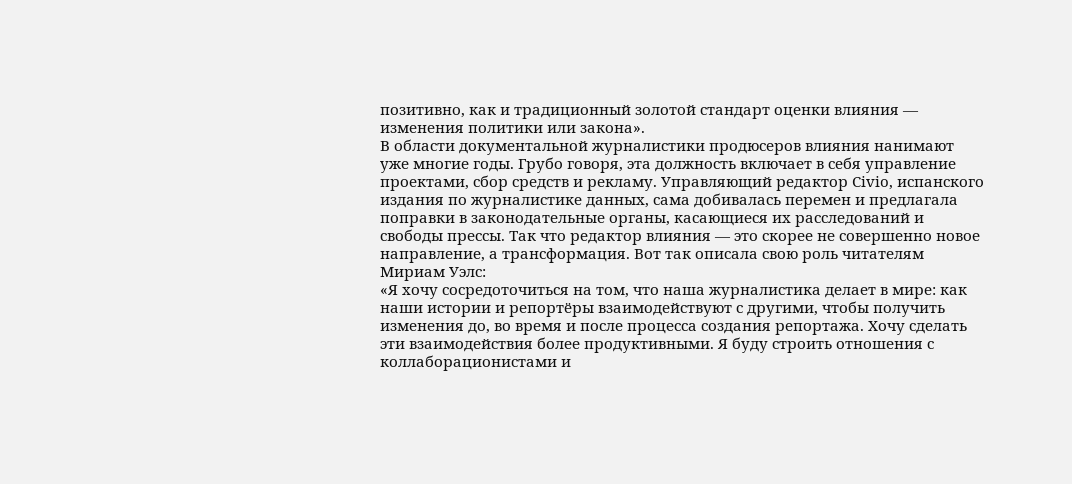позитивно, как и традиционный золотой стандарт оценки влияния — изменения политики или закона».
В области документальной журналистики продюсеров влияния нанимают уже многие годы. Грубо говоря, эта должность включает в себя управление проектами, сбор средств и рекламу. Управляющий редактор Civio, испанского издания по журналистике данных, сама добивалась перемен и предлагала поправки в законодательные органы, касающиеся их расследований и свободы прессы. Так что редактор влияния — это скорее не совершенно новое направление, а трансформация. Вот так описала свою роль читателям Мириам Уэлс:
«Я хочу сосредоточиться на том, что наша журналистика делает в мире: как наши истории и репортёры взаимодействуют с другими, чтобы получить изменения до, во время и после процесса создания репортажа. Хочу сделать эти взаимодействия более продуктивными. Я буду строить отношения с коллаборационистами и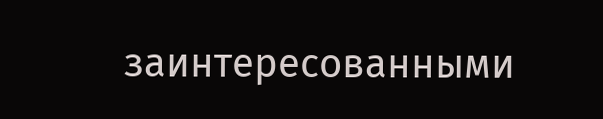заинтересованными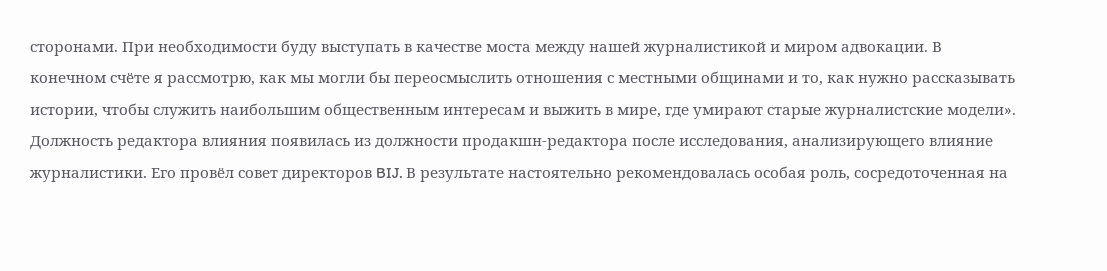сторонами. При необходимости буду выступать в качестве моста между нашей журналистикой и миром адвокации. В конечном счёте я рассмотрю, как мы могли бы переосмыслить отношения с местными общинами и то, как нужно рассказывать истории, чтобы служить наибольшим общественным интересам и выжить в мире, где умирают старые журналистские модели».
Должность редактора влияния появилась из должности продакшн-редактора после исследования, анализирующего влияние журналистики. Его провёл совет директоров BIJ. В результате настоятельно рекомендовалась особая роль, сосредоточенная на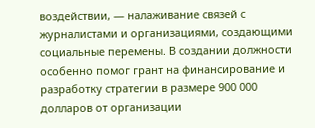воздействии, — налаживание связей с журналистами и организациями, создающими социальные перемены. В создании должности особенно помог грант на финансирование и разработку стратегии в размере 900 000 долларов от организации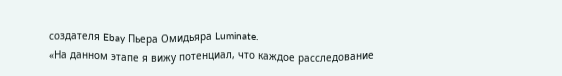создателя Ebay Пьера Омидьяра Luminate.
«На данном этапе я вижу потенциал, что каждое расследование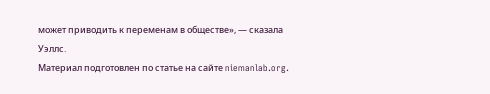может приводить к переменам в обществе», — сказала Уэллс.
Материал подготовлен по статье на сайте niemanlab.org.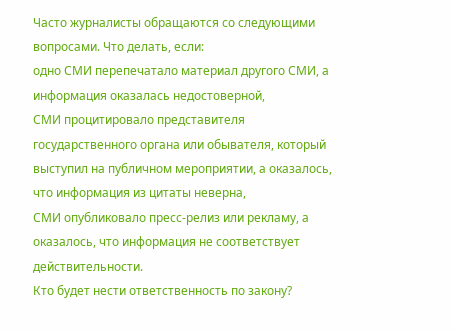Часто журналисты обращаются со следующими вопросами. Что делать, если:
одно СМИ перепечатало материал другого СМИ, а информация оказалась недостоверной,
СМИ процитировало представителя государственного органа или обывателя, который выступил на публичном мероприятии, а оказалось, что информация из цитаты неверна,
СМИ опубликовало пресс-релиз или рекламу, а оказалось, что информация не соответствует действительности.
Кто будет нести ответственность по закону?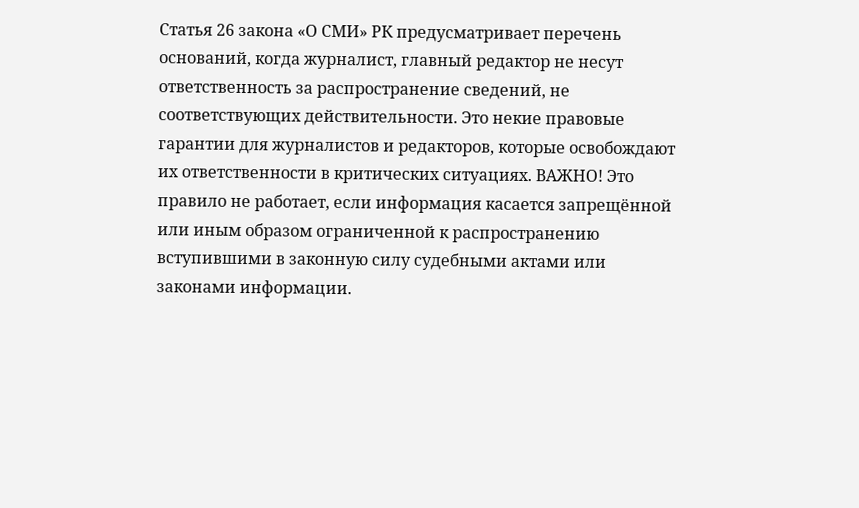Статья 26 закона «О СМИ» РК предусматривает перечень оснований, когда журналист, главный редактор не несут ответственность за распространение сведений, не соответствующих действительности. Это некие правовые гарантии для журналистов и редакторов, которые освобождают их ответственности в критических ситуациях. ВАЖНО! Это правило не работает, если информация касается запрещённой или иным образом ограниченной к распространению вступившими в законную силу судебными актами или законами информации.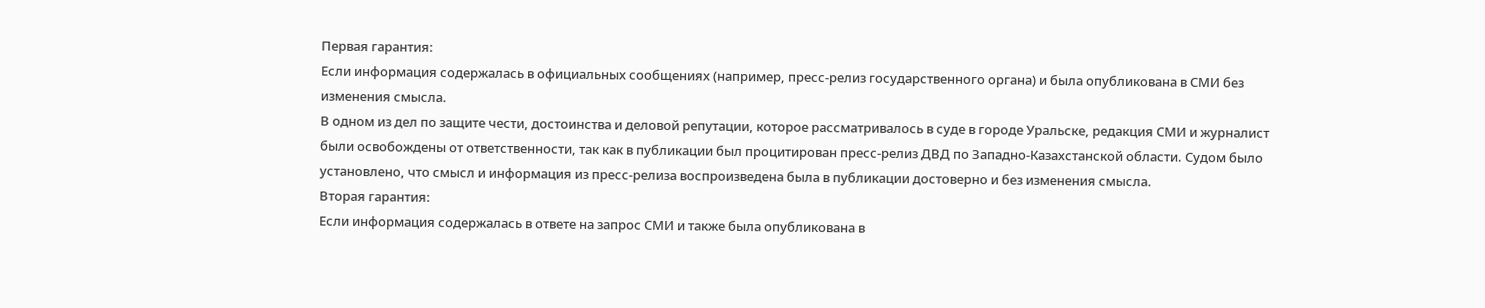Первая гарантия:
Если информация содержалась в официальных сообщениях (например, пресс-релиз государственного органа) и была опубликована в СМИ без изменения смысла.
В одном из дел по защите чести, достоинства и деловой репутации, которое рассматривалось в суде в городе Уральске, редакция СМИ и журналист были освобождены от ответственности, так как в публикации был процитирован пресс-релиз ДВД по Западно-Казахстанской области. Судом было установлено, что смысл и информация из пресс-релиза воспроизведена была в публикации достоверно и без изменения смысла.
Вторая гарантия:
Если информация содержалась в ответе на запрос СМИ и также была опубликована в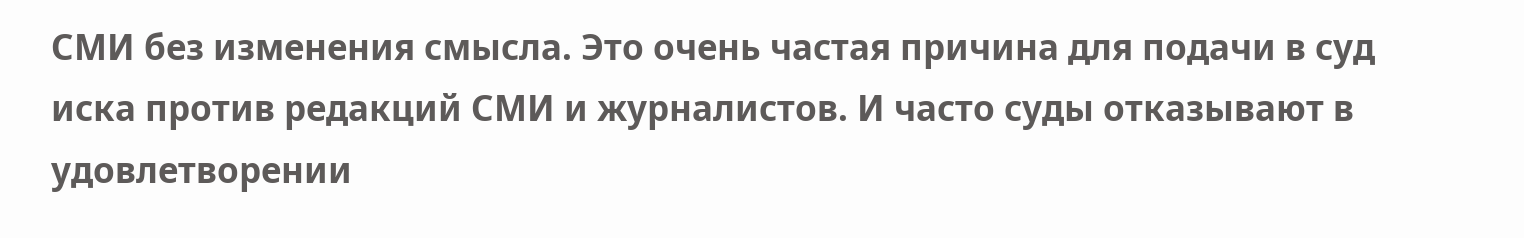СМИ без изменения смысла. Это очень частая причина для подачи в суд иска против редакций СМИ и журналистов. И часто суды отказывают в удовлетворении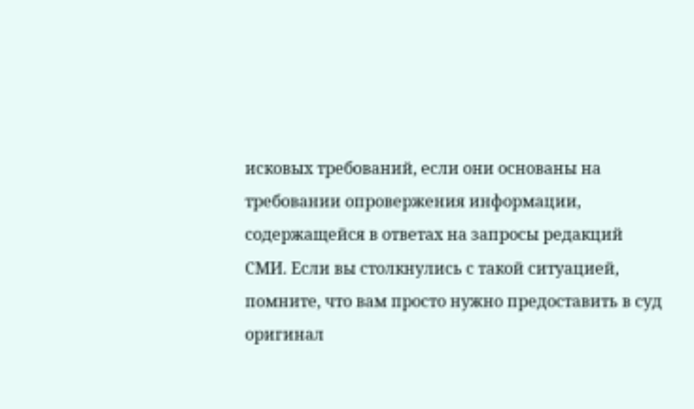исковых требований, если они основаны на требовании опровержения информации, содержащейся в ответах на запросы редакций СМИ. Если вы столкнулись с такой ситуацией, помните, что вам просто нужно предоставить в суд оригинал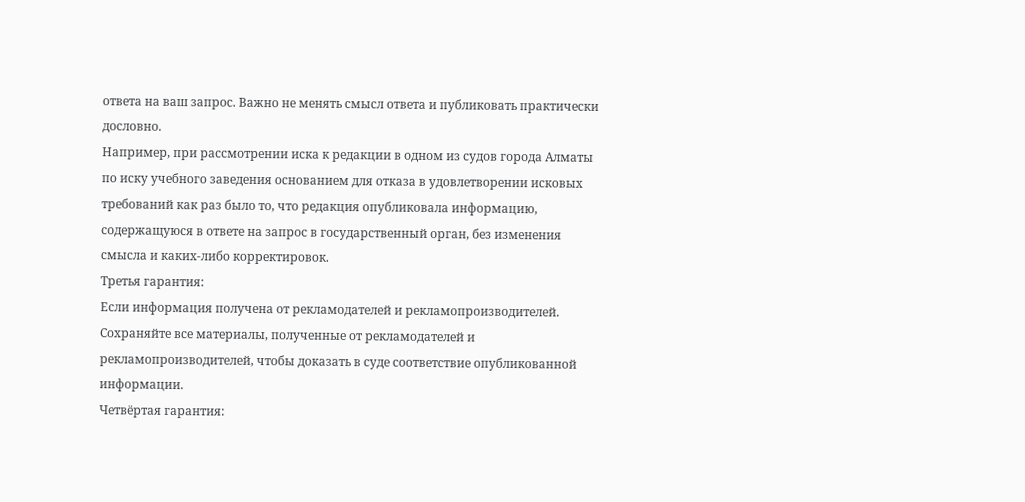ответа на ваш запрос. Важно не менять смысл ответа и публиковать практически дословно.
Например, при рассмотрении иска к редакции в одном из судов города Алматы по иску учебного заведения основанием для отказа в удовлетворении исковых требований как раз было то, что редакция опубликовала информацию, содержащуюся в ответе на запрос в государственный орган, без изменения смысла и каких-либо корректировок.
Третья гарантия:
Если информация получена от рекламодателей и рекламопроизводителей. Сохраняйте все материалы, полученные от рекламодателей и рекламопроизводителей, чтобы доказать в суде соответствие опубликованной информации.
Четвёртая гарантия: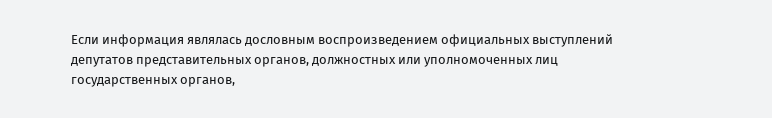Если информация являлась дословным воспроизведением официальных выступлений депутатов представительных органов, должностных или уполномоченных лиц государственных органов,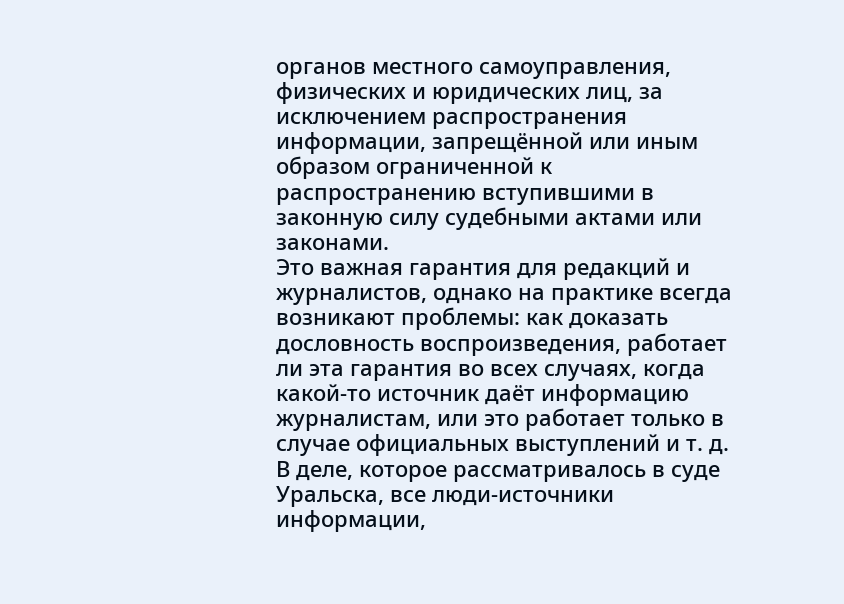органов местного самоуправления, физических и юридических лиц, за исключением распространения информации, запрещённой или иным образом ограниченной к распространению вступившими в законную силу судебными актами или законами.
Это важная гарантия для редакций и журналистов, однако на практике всегда возникают проблемы: как доказать дословность воспроизведения, работает ли эта гарантия во всех случаях, когда какой-то источник даёт информацию журналистам, или это работает только в случае официальных выступлений и т. д.
В деле, которое рассматривалось в суде Уральска, все люди-источники информации,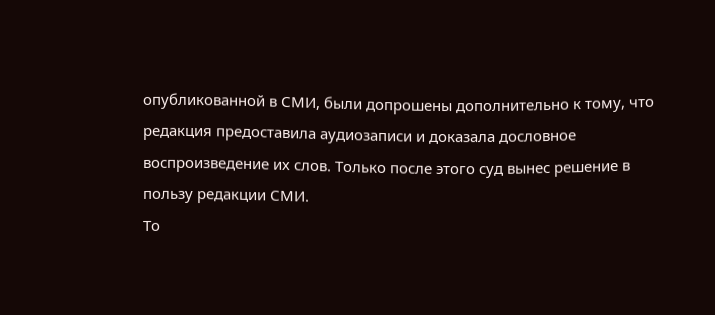опубликованной в СМИ, были допрошены дополнительно к тому, что редакция предоставила аудиозаписи и доказала дословное воспроизведение их слов. Только после этого суд вынес решение в пользу редакции СМИ.
То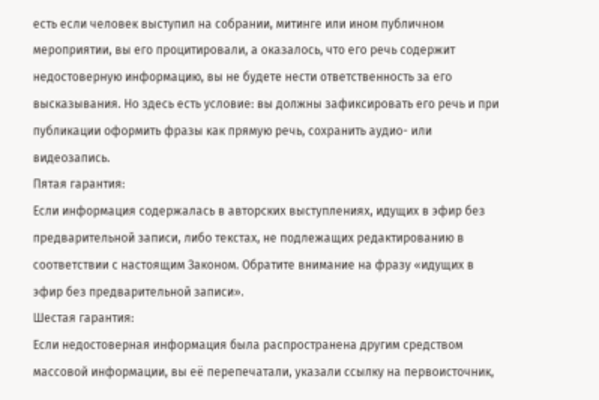есть если человек выступил на собрании, митинге или ином публичном мероприятии, вы его процитировали, а оказалось, что его речь содержит недостоверную информацию, вы не будете нести ответственность за его высказывания. Но здесь есть условие: вы должны зафиксировать его речь и при публикации оформить фразы как прямую речь, сохранить аудио- или видеозапись.
Пятая гарантия:
Если информация содержалась в авторских выступлениях, идущих в эфир без предварительной записи, либо текстах, не подлежащих редактированию в соответствии с настоящим Законом. Обратите внимание на фразу «идущих в эфир без предварительной записи».
Шестая гарантия:
Если недостоверная информация была распространена другим средством массовой информации, вы её перепечатали, указали ссылку на первоисточник,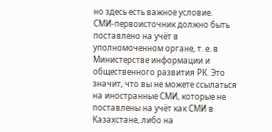но здесь есть важное условие.
СМИ-первоисточник должно быть поставлено на учёт в уполномоченном органе, т. е. в Министерстве информации и общественного развития РК. Это значит, что вы не можете ссылаться на иностранные СМИ, которые не поставлены на учёт как СМИ в Казахстане, либо на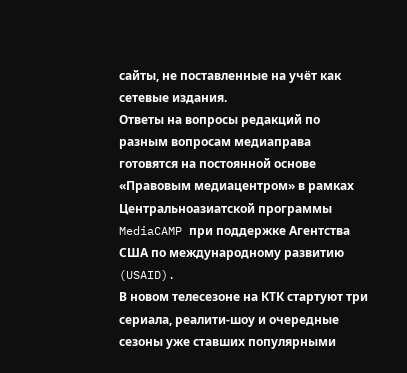сайты, не поставленные на учёт как сетевые издания.
Ответы на вопросы редакций по разным вопросам медиаправа готовятся на постоянной основе «Правовым медиацентром» в рамках Центральноазиатской программы MediaCAMP при поддержке Агентства США по международному развитию (USAID).
В новом телесезоне на КТК стартуют три сериала, реалити-шоу и очередные сезоны уже ставших популярными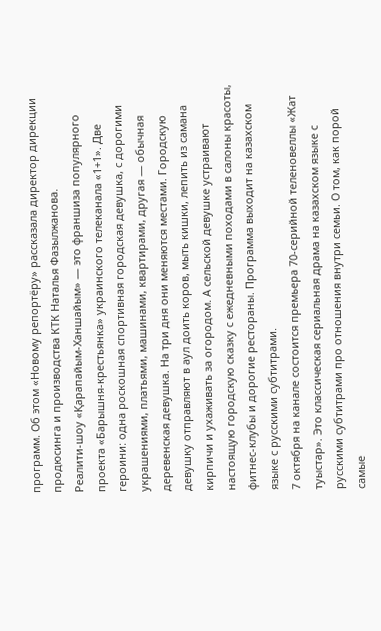программ. Об этом «Новому репортёру» рассказала директор дирекции продюсинга и производства КТК Наталья Фазылжанова.
Реалити-шоу «Қарапайым-Ханшайым» — это франшиза популярного проекта «Барышня-крестьянка» украинского телеканала «1+1». Две героини: одна роскошная спортивная городская девушка, с дорогими украшениями, платьями, машинами, квартирами, другая — обычная деревенская девушка. На три дня они меняются местами. Городскую девушку отправляют в аул доить коров, мыть кишки, лепить из самана кирпичи и ухаживать за огородом. А сельской девушке устраивают настоящую городскую сказку с ежедневными походами в салоны красоты, фитнес-клубы и дорогие рестораны. Программа выходит на казахском языке с русскими субтитрами.
7 октября на канале состоится премьера 70-серийной теленовеллы «Жат туыстар». Это классическая сериальная драма на казахском языке с русскими субтитрами про отношения внутри семьи. О том, как порой самые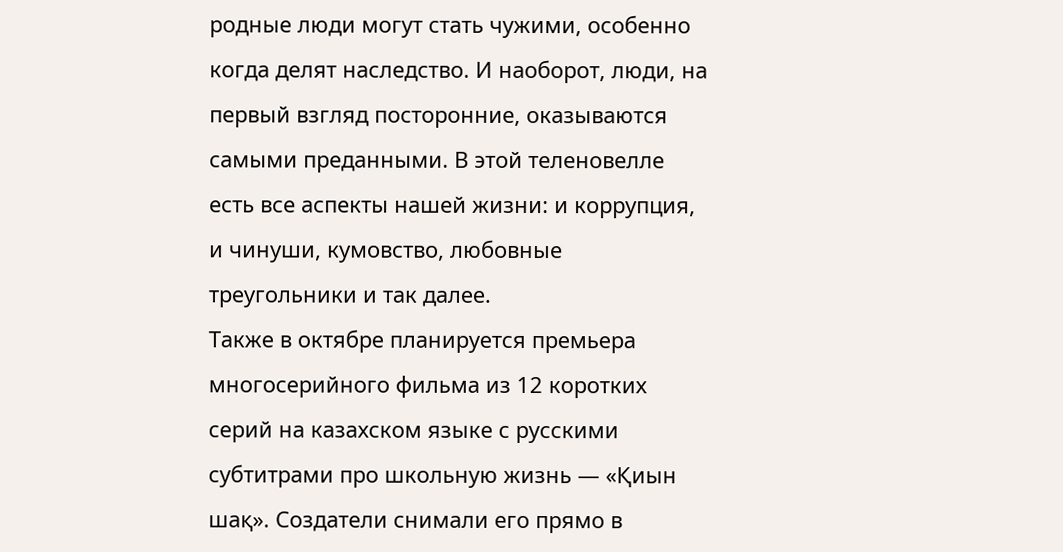родные люди могут стать чужими, особенно когда делят наследство. И наоборот, люди, на первый взгляд посторонние, оказываются самыми преданными. В этой теленовелле есть все аспекты нашей жизни: и коррупция, и чинуши, кумовство, любовные треугольники и так далее.
Также в октябре планируется премьера многосерийного фильма из 12 коротких серий на казахском языке с русскими субтитрами про школьную жизнь — «Қиын шақ». Создатели снимали его прямо в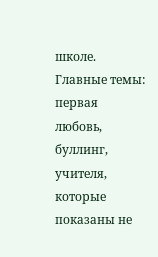школе. Главные темы: первая любовь, буллинг, учителя, которые показаны не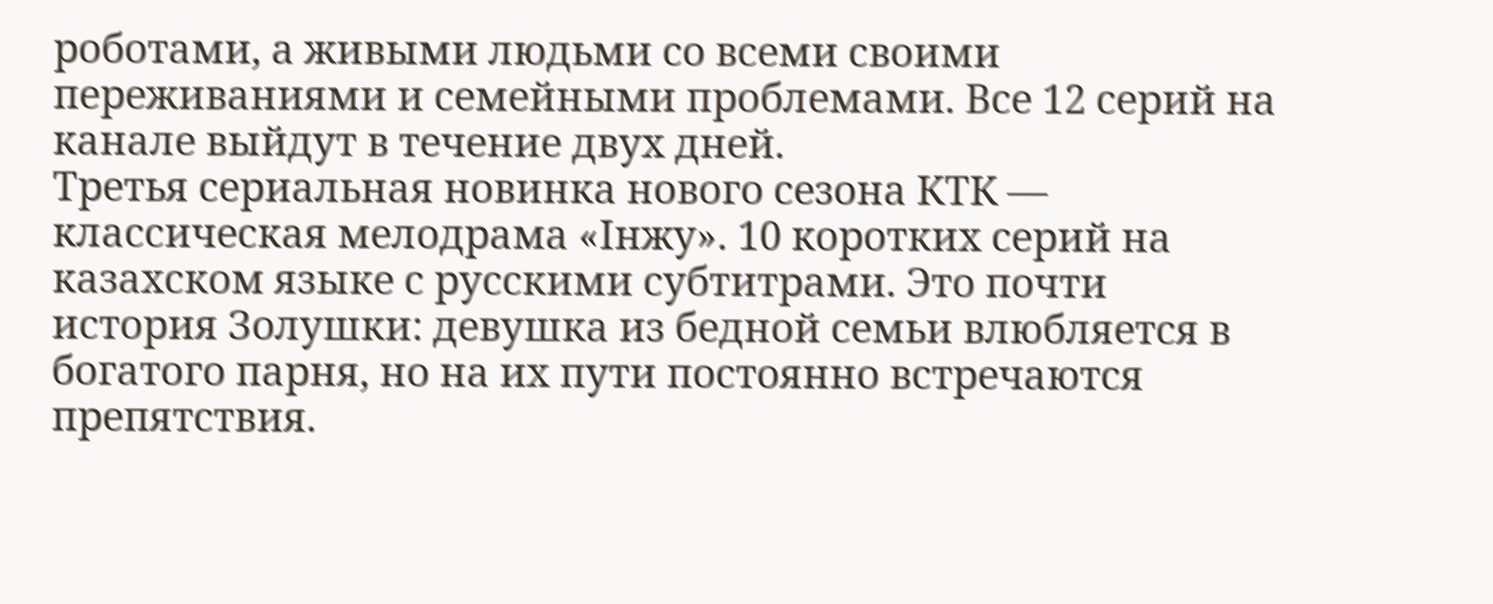роботами, а живыми людьми со всеми своими переживаниями и семейными проблемами. Все 12 серий на канале выйдут в течение двух дней.
Третья сериальная новинка нового сезона КТК — классическая мелодрама «Інжу». 10 коротких серий на казахском языке с русскими субтитрами. Это почти история Золушки: девушка из бедной семьи влюбляется в богатого парня, но на их пути постоянно встречаются препятствия.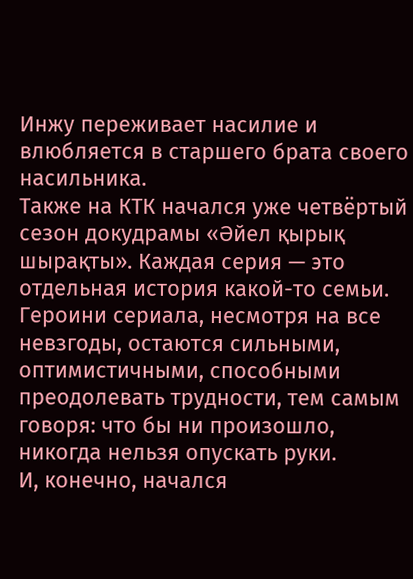Инжу переживает насилие и влюбляется в старшего брата своего насильника.
Также на КТК начался уже четвёртый сезон докудрамы «Әйел қырық шырақты». Каждая серия — это отдельная история какой-то семьи. Героини сериала, несмотря на все невзгоды, остаются сильными, оптимистичными, способными преодолевать трудности, тем самым говоря: что бы ни произошло, никогда нельзя опускать руки.
И, конечно, начался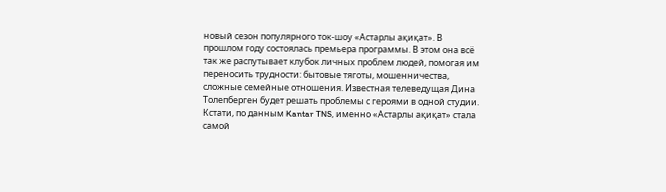новый сезон популярного ток-шоу «Астарлы ақиқат». В прошлом году состоялась премьера программы. В этом она всё так же распутывает клубок личных проблем людей, помогая им переносить трудности: бытовые тяготы, мошенничества, сложные семейные отношения. Известная телеведущая Дина Толепберген будет решать проблемы с героями в одной студии.
Кстати, по данным Kantar TNS, именно «Астарлы ақиқат» стала самой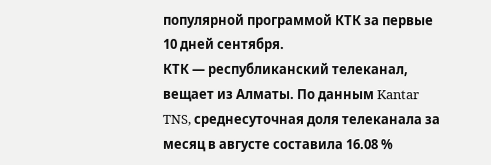популярной программой КТК за первые 10 дней сентября.
КТК — республиканский телеканал, вещает из Алматы. По данным Kantar TNS, среднесуточная доля телеканала за месяц в августе составила 16.08 %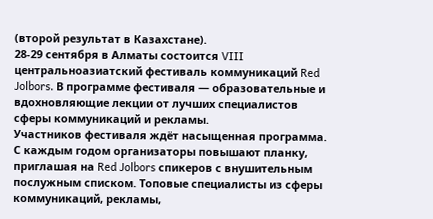(второй результат в Казахстане).
28-29 сентября в Алматы состоится VIII центральноазиатский фестиваль коммуникаций Red Jolbors. В программе фестиваля — образовательные и вдохновляющие лекции от лучших специалистов сферы коммуникаций и рекламы.
Участников фестиваля ждёт насыщенная программа. С каждым годом организаторы повышают планку, приглашая на Red Jolbors спикеров с внушительным послужным списком. Топовые специалисты из сферы коммуникаций, рекламы,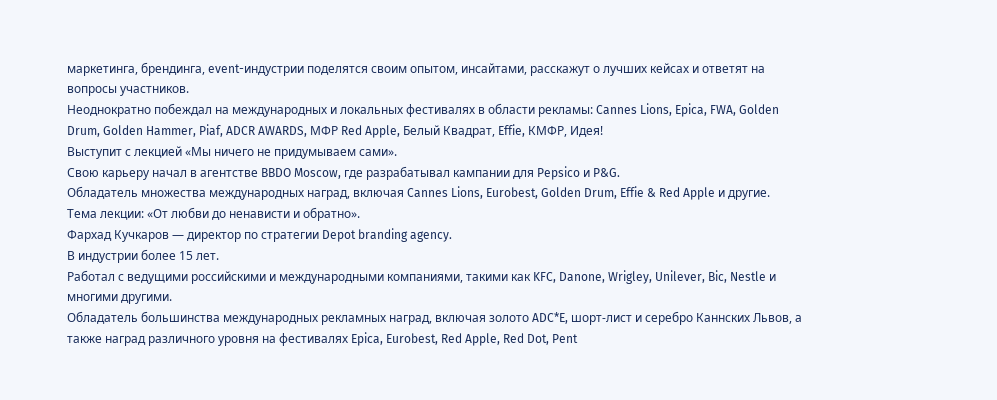маркетинга, брендинга, event-индустрии поделятся своим опытом, инсайтами, расскажут о лучших кейсах и ответят на вопросы участников.
Неоднократно побеждал на международных и локальных фестивалях в области рекламы: Cannes Lions, Epica, FWA, Golden Drum, Golden Hammer, Piaf, ADCR AWARDS, МФР Red Apple, Белый Квадрат, Effie, КМФР, Идея!
Выступит с лекцией «Мы ничего не придумываем сами».
Свою карьеру начал в агентстве BBDO Moscow, где разрабатывал кампании для Pepsico и P&G.
Обладатель множества международных наград, включая Cannes Lions, Eurobest, Golden Drum, Effie & Red Apple и другие.
Тема лекции: «От любви до ненависти и обратно».
Фархад Кучкаров — директор по стратегии Depot branding agency.
В индустрии более 15 лет.
Работал с ведущими российскими и международными компаниями, такими как KFC, Danone, Wrigley, Unilever, Bic, Nestle и многими другими.
Обладатель большинства международных рекламных наград, включая золото ADC*E, шорт-лист и серебро Каннских Львов, а также наград различного уровня на фестивалях Epica, Eurobest, Red Apple, Red Dot, Pent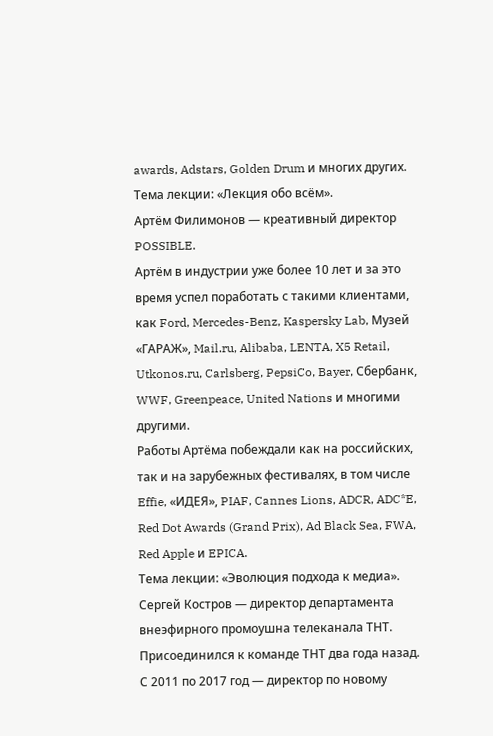awards, Adstars, Golden Drum и многих других.
Тема лекции: «Лекция обо всём».
Артём Филимонов — креативный директор POSSIBLE.
Артём в индустрии уже более 10 лет и за это время успел поработать с такими клиентами, как Ford, Mercedes-Benz, Kaspersky Lab, Музей «ГАРАЖ», Mail.ru, Alibaba, LENTA, X5 Retail, Utkonos.ru, Carlsberg, PepsiCo, Bayer, Сбербанк, WWF, Greenpeace, United Nations и многими другими.
Работы Артёма побеждали как на российских, так и на зарубежных фестивалях, в том числе Effie, «ИДЕЯ», PIAF, Cannes Lions, ADCR, ADC*E, Red Dot Awards (Grand Prix), Ad Black Sea, FWA, Red Apple и EPICA.
Тема лекции: «Эволюция подхода к медиа».
Сергей Костров — директор департамента внеэфирного промоушна телеканала ТНТ.
Присоединился к команде ТНТ два года назад. С 2011 по 2017 год — директор по новому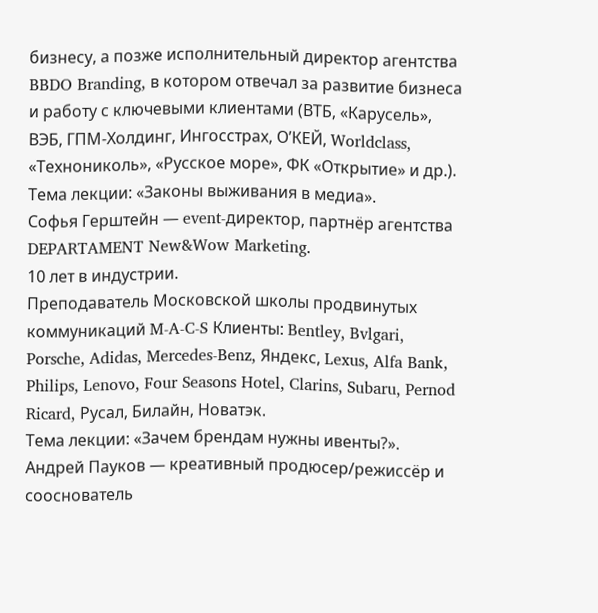бизнесу, а позже исполнительный директор агентства BBDO Branding, в котором отвечал за развитие бизнеса и работу с ключевыми клиентами (ВТБ, «Карусель», ВЭБ, ГПМ-Холдинг, Ингосстрах, О’КЕЙ, Worldclass, «Технониколь», «Русское море», ФК «Открытие» и др.).
Тема лекции: «Законы выживания в медиа».
Софья Герштейн — event-директор, партнёр агентства DEPARTAMENT New&Wow Marketing.
10 лет в индустрии.
Преподаватель Московской школы продвинутых коммуникаций M-A-C-S Клиенты: Bentley, Bvlgari, Porsche, Adidas, Mercedes-Benz, Яндекс, Lexus, Alfa Bank, Philips, Lenovo, Four Seasons Hotel, Clarins, Subaru, Pernod Ricard, Русал, Билайн, Новатэк.
Тема лекции: «Зачем брендам нужны ивенты?».
Андрей Пауков — креативный продюсер/режиссёр и сооснователь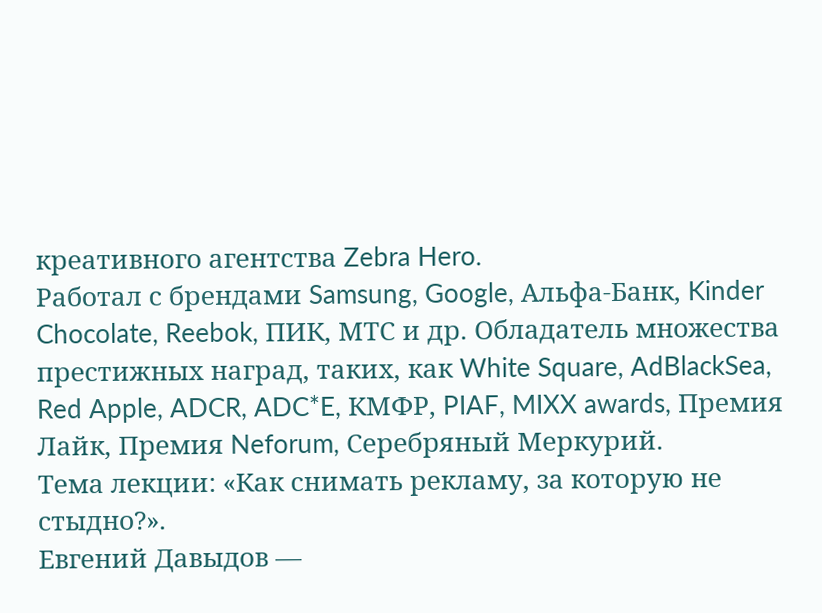креативного агентства Zebra Hero.
Работал с брендами Samsung, Google, Альфа-Банк, Kinder Chocolate, Reebok, ПИК, МТС и др. Обладатель множества престижных наград, таких, как White Square, AdBlackSea, Red Apple, ADCR, ADC*E, КМФР, PIAF, MIXX awards, Премия Лайк, Премия Neforum, Серебряный Меркурий.
Тема лекции: «Как снимать рекламу, за которую не стыдно?».
Евгений Давыдов —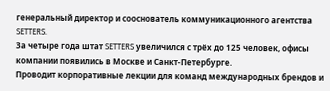генеральный директор и сооснователь коммуникационного агентства SETTERS.
За четыре года штат SETTERS увеличился с трёх до 125 человек, офисы компании появились в Москве и Санкт-Петербурге.
Проводит корпоративные лекции для команд международных брендов и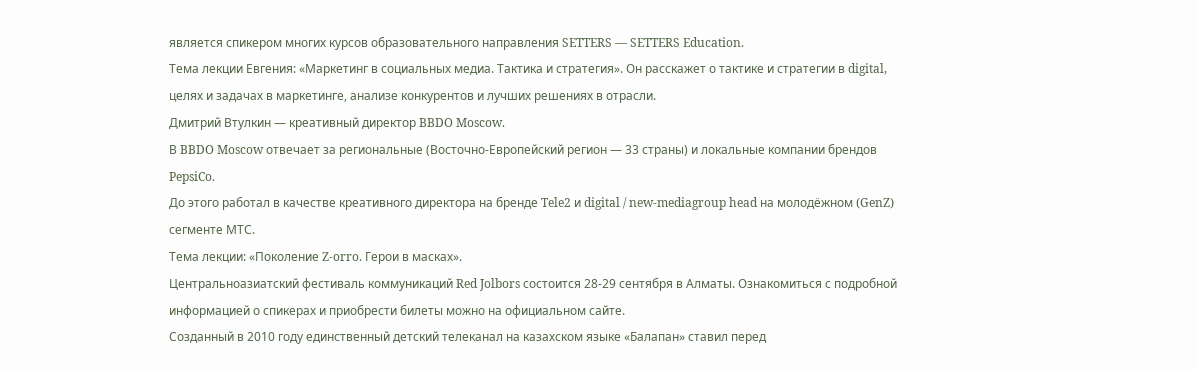является спикером многих курсов образовательного направления SETTERS — SETTERS Education.
Тема лекции Евгения: «Маркетинг в социальных медиа. Тактика и стратегия». Он расскажет о тактике и стратегии в digital, целях и задачах в маркетинге, анализе конкурентов и лучших решениях в отрасли.
Дмитрий Втулкин — креативный директор BBDO Moscow.
В BBDO Moscow отвечает за региональные (Восточно-Европейский регион — 33 страны) и локальные компании брендов PepsiCo.
До этого работал в качестве креативного директора на бренде Tele2 и digital / new-mediagroup head на молодёжном (GenZ) сегменте МТС.
Тема лекции: «Поколение Z-orro. Герои в масках».
Центральноазиатский фестиваль коммуникаций Red Jolbors состоится 28-29 сентября в Алматы. Ознакомиться с подробной информацией о спикерах и приобрести билеты можно на официальном сайте.
Созданный в 2010 году единственный детский телеканал на казахском языке «Балапан» ставил перед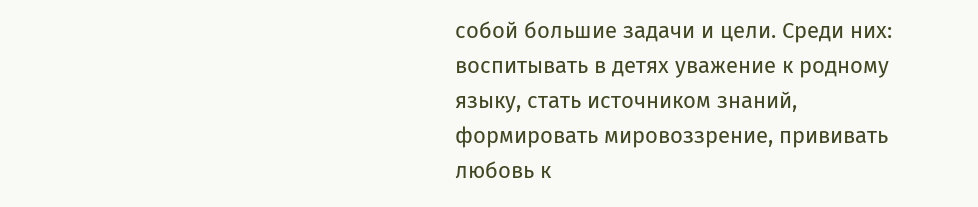собой большие задачи и цели. Среди них: воспитывать в детях уважение к родному языку, стать источником знаний, формировать мировоззрение, прививать любовь к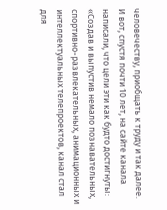человечеству, приобщать к труду и так далее.
И вот, спустя почти 10 лет, на сайте канала написали, что цели эти как будто достигнуты: «Создав и выпустив немало познавательных, спортивно-развлекательных, анимационных и интеллектуальных телепроектов, канал стал для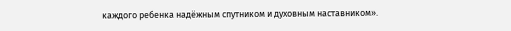каждого ребенка надёжным спутником и духовным наставником».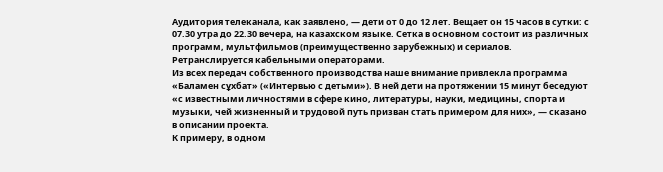Аудитория телеканала, как заявлено, — дети от 0 до 12 лет. Вещает он 15 часов в сутки: с 07.30 утра до 22.30 вечера, на казахском языке. Сетка в основном состоит из различных программ, мультфильмов (преимущественно зарубежных) и сериалов. Ретранслируется кабельными операторами.
Из всех передач собственного производства наше внимание привлекла программа «Баламен сұхбат» («Интервью с детьми»). В ней дети на протяжении 15 минут беседуют «с известными личностями в сфере кино, литературы, науки, медицины, спорта и музыки, чей жизненный и трудовой путь призван стать примером для них», — сказано в описании проекта.
К примеру, в одном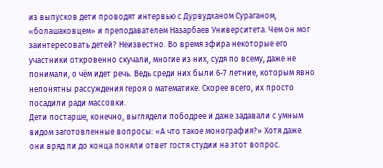из выпусков дети проводят интервью с Дурвудханом Сураганом, «болашаковцем» и преподавателем Назарбаев Университета. Чем он мог заинтересовать детей? Неизвестно. Во время эфира некоторые его участники откровенно скучали, многие из них, судя по всему, даже не понимали, о чём идет речь. Ведь среди них были 6-7 летние, которым явно непонятны рассуждения героя о математике. Скорее всего, их просто посадили ради массовки.
Дети постарше, конечно, выглядели пободрее и даже задавали с умным видом заготовленные вопросы: «А что такое монография?» Хотя даже они вряд ли до конца поняли ответ гостя студии на этот вопрос.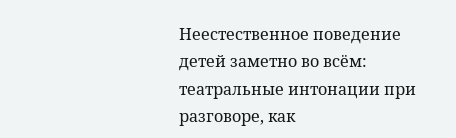Неестественное поведение детей заметно во всём: театральные интонации при разговоре, как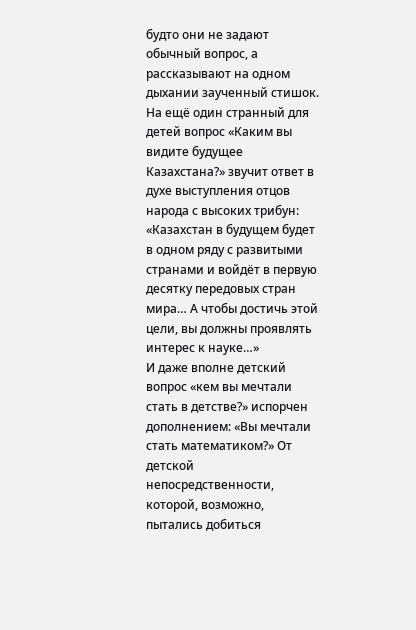будто они не задают обычный вопрос, а рассказывают на одном дыхании заученный стишок.
На ещё один странный для детей вопрос «Каким вы видите будущее Казахстана?» звучит ответ в духе выступления отцов народа с высоких трибун: «Казахстан в будущем будет в одном ряду с развитыми странами и войдёт в первую десятку передовых стран мира… А чтобы достичь этой цели, вы должны проявлять интерес к науке…»
И даже вполне детский вопрос «кем вы мечтали стать в детстве?» испорчен дополнением: «Вы мечтали стать математиком?» От детской непосредственности, которой, возможно, пытались добиться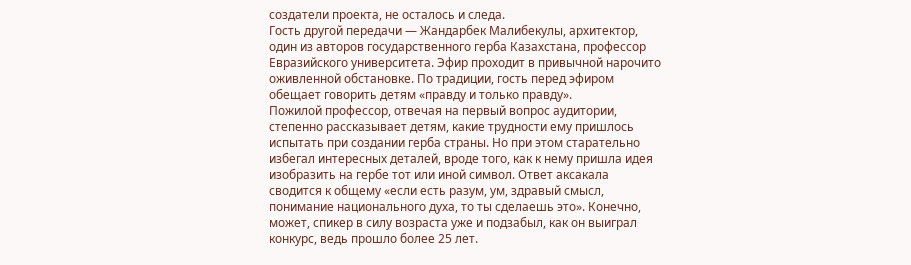создатели проекта, не осталось и следа.
Гость другой передачи — Жандарбек Малибекулы, архитектор, один из авторов государственного герба Казахстана, профессор Евразийского университета. Эфир проходит в привычной нарочито оживленной обстановке. По традиции, гость перед эфиром обещает говорить детям «правду и только правду».
Пожилой профессор, отвечая на первый вопрос аудитории, степенно рассказывает детям, какие трудности ему пришлось испытать при создании герба страны. Но при этом старательно избегал интересных деталей, вроде того, как к нему пришла идея изобразить на гербе тот или иной символ. Ответ аксакала сводится к общему «если есть разум, ум, здравый смысл, понимание национального духа, то ты сделаешь это». Конечно, может, спикер в силу возраста уже и подзабыл, как он выиграл конкурс, ведь прошло более 25 лет.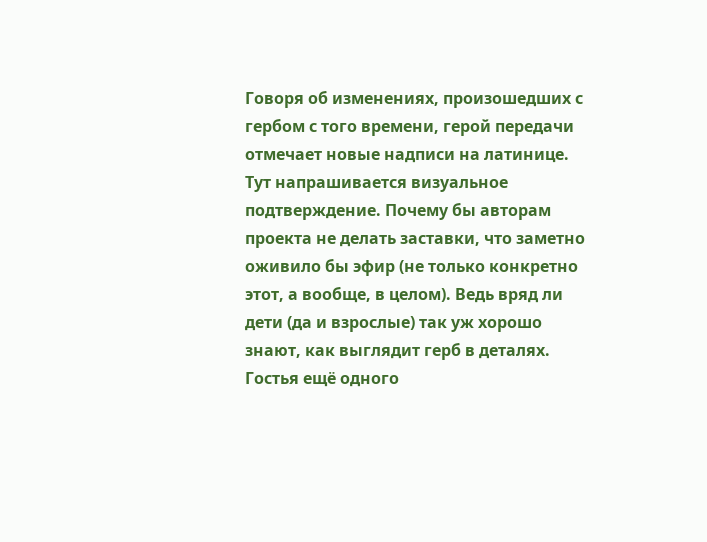Говоря об изменениях, произошедших с гербом с того времени, герой передачи отмечает новые надписи на латинице. Тут напрашивается визуальное подтверждение. Почему бы авторам проекта не делать заставки, что заметно оживило бы эфир (не только конкретно этот, а вообще, в целом). Ведь вряд ли дети (да и взрослые) так уж хорошо знают, как выглядит герб в деталях.
Гостья ещё одного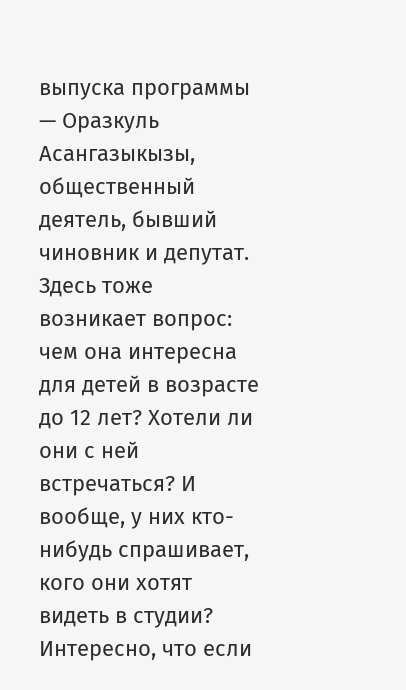выпуска программы — Оразкуль Асангазыкызы, общественный деятель, бывший чиновник и депутат. Здесь тоже возникает вопрос: чем она интересна для детей в возрасте до 12 лет? Хотели ли они с ней встречаться? И вообще, у них кто-нибудь спрашивает, кого они хотят видеть в студии?
Интересно, что если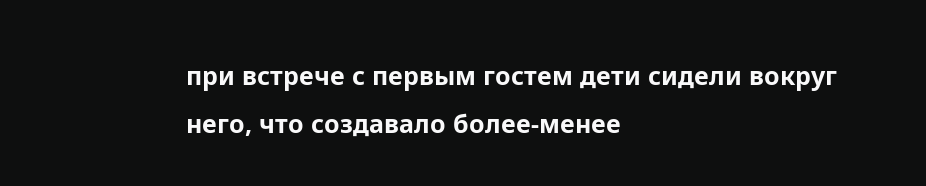при встрече с первым гостем дети сидели вокруг него, что создавало более-менее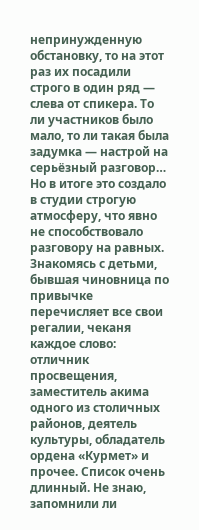непринужденную обстановку, то на этот раз их посадили строго в один ряд — слева от спикера. То ли участников было мало, то ли такая была задумка — настрой на серьёзный разговор… Но в итоге это создало в студии строгую атмосферу, что явно не способствовало разговору на равных.
Знакомясь с детьми, бывшая чиновница по привычке перечисляет все свои регалии, чеканя каждое слово: отличник просвещения, заместитель акима одного из столичных районов, деятель культуры, обладатель ордена «Курмет» и прочее. Список очень длинный. Не знаю, запомнили ли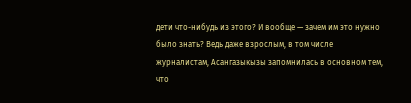дети что-нибудь из этого? И вообще — зачем им это нужно было знать? Ведь даже взрослым, в том числе журналистам, Асангазыкызы запомнилась в основном тем, что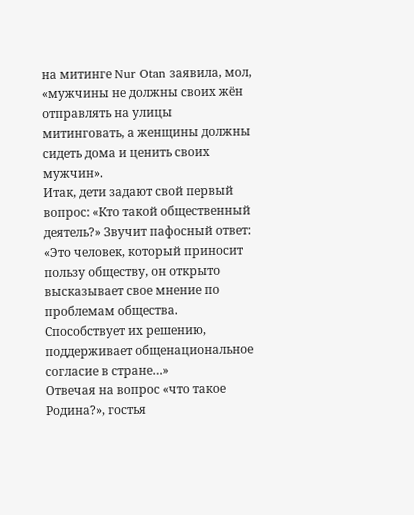на митинге Nur Otan заявила, мол, «мужчины не должны своих жён отправлять на улицы митинговать, а женщины должны сидеть дома и ценить своих мужчин».
Итак, дети задают свой первый вопрос: «Кто такой общественный деятель?» Звучит пафосный ответ: «Это человек, который приносит пользу обществу, он открыто высказывает свое мнение по проблемам общества. Способствует их решению, поддерживает общенациональное согласие в стране…»
Отвечая на вопрос «что такое Родина?», гостья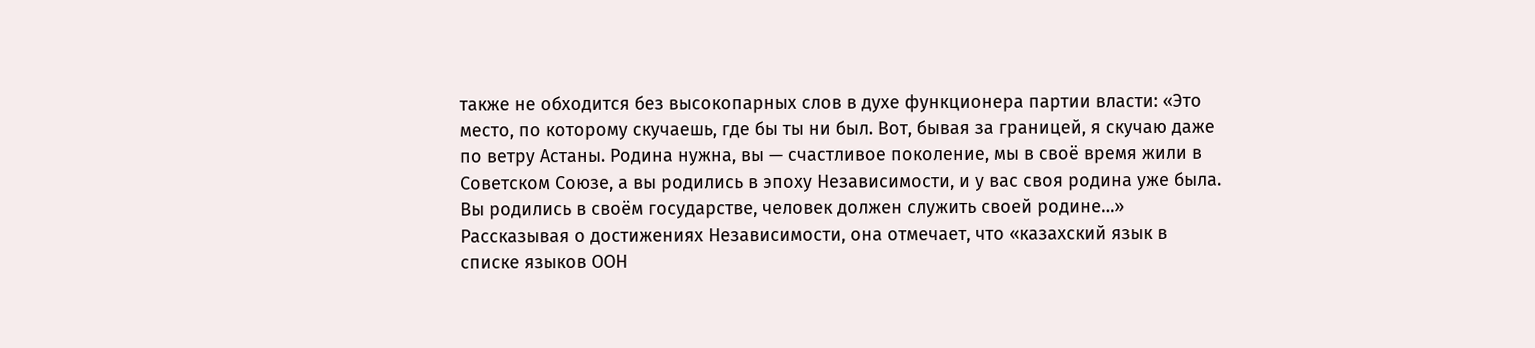также не обходится без высокопарных слов в духе функционера партии власти: «Это место, по которому скучаешь, где бы ты ни был. Вот, бывая за границей, я скучаю даже по ветру Астаны. Родина нужна, вы — счастливое поколение, мы в своё время жили в Советском Союзе, а вы родились в эпоху Независимости, и у вас своя родина уже была. Вы родились в своём государстве, человек должен служить своей родине…»
Рассказывая о достижениях Независимости, она отмечает, что «казахский язык в списке языков ООН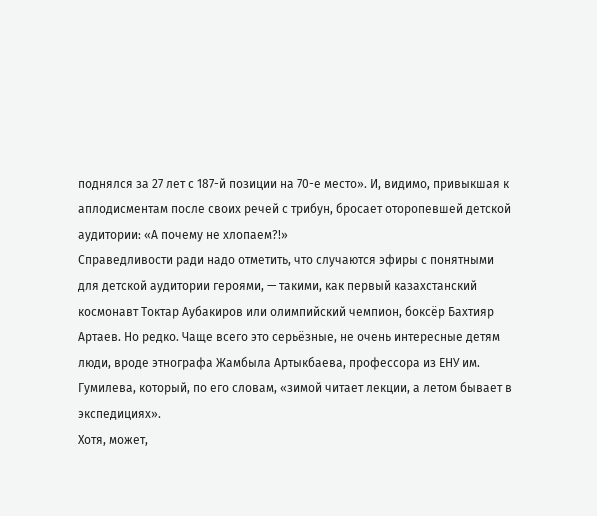поднялся за 27 лет с 187-й позиции на 70-е место». И, видимо, привыкшая к аплодисментам после своих речей с трибун, бросает оторопевшей детской аудитории: «А почему не хлопаем?!»
Справедливости ради надо отметить, что случаются эфиры с понятными для детской аудитории героями, — такими, как первый казахстанский космонавт Токтар Аубакиров или олимпийский чемпион, боксёр Бахтияр Артаев. Но редко. Чаще всего это серьёзные, не очень интересные детям люди, вроде этнографа Жамбыла Артыкбаева, профессора из ЕНУ им. Гумилева, который, по его словам, «зимой читает лекции, а летом бывает в экспедициях».
Хотя, может,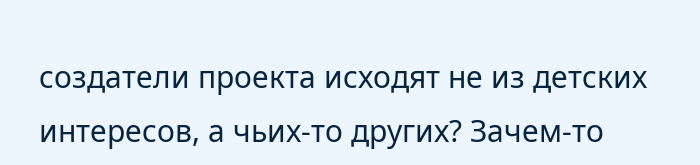создатели проекта исходят не из детских интересов, а чьих-то других? Зачем-то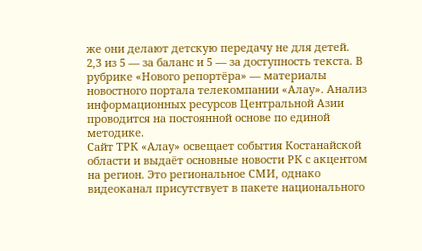же они делают детскую передачу не для детей.
2,3 из 5 — за баланс и 5 — за доступность текста. В рубрике «Нового репортёра» — материалы новостного портала телекомпании «Алау». Анализ информационных ресурсов Центральной Азии проводится на постоянной основе по единой методике.
Сайт ТРК «Алау» освещает события Костанайской области и выдаёт основные новости РК с акцентом на регион. Это региональное СМИ, однако видеоканал присутствует в пакете национального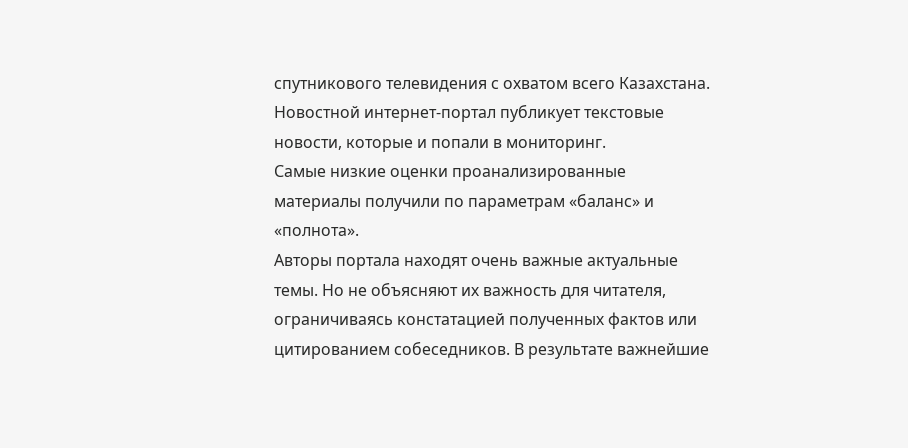спутникового телевидения с охватом всего Казахстана. Новостной интернет-портал публикует текстовые новости, которые и попали в мониторинг.
Самые низкие оценки проанализированные материалы получили по параметрам «баланс» и «полнота».
Авторы портала находят очень важные актуальные темы. Но не объясняют их важность для читателя, ограничиваясь констатацией полученных фактов или цитированием собеседников. В результате важнейшие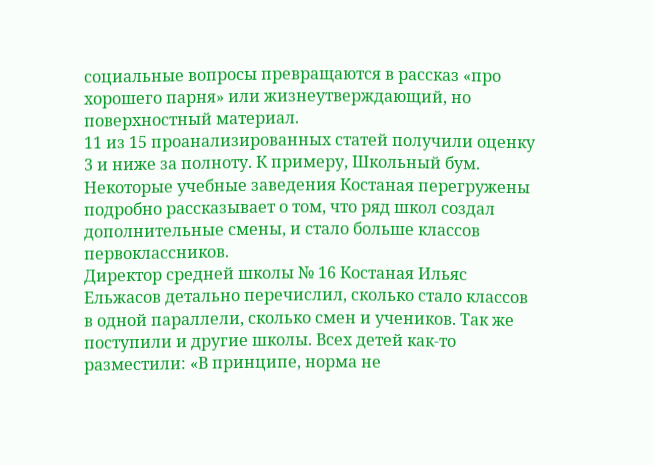социальные вопросы превращаются в рассказ «про хорошего парня» или жизнеутверждающий, но поверхностный материал.
11 из 15 проанализированных статей получили оценку 3 и ниже за полноту. К примеру, Школьный бум. Некоторые учебные заведения Костаная перегружены подробно рассказывает о том, что ряд школ создал дополнительные смены, и стало больше классов первоклассников.
Директор средней школы № 16 Костаная Ильяс Ельжасов детально перечислил, сколько стало классов в одной параллели, сколько смен и учеников. Так же поступили и другие школы. Всех детей как-то разместили: «В принципе, норма не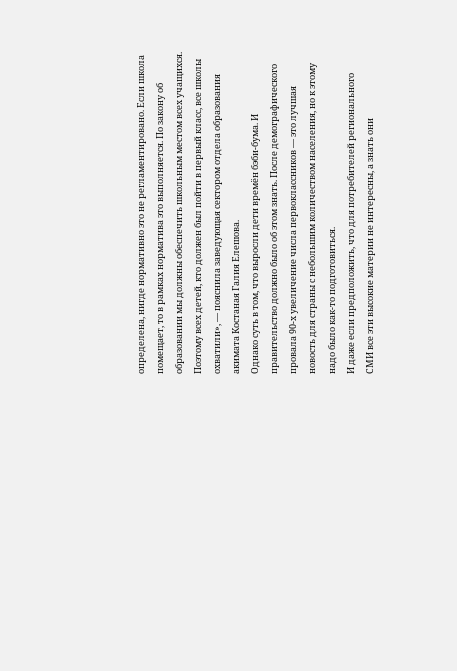определена, нигде нормативно это не регламентировано. Если школа помещает, то в рамках норматива это выполняется. По закону об образовании мы должны обеспечить школьным местом всех учащихся. Поэтому всех детей, кто должен был пойти в первый класс, все школы охватили», — пояснила заведующая сектором отдела образования акимата Костаная Галия Елешова.
Однако суть в том, что выросли дети времён бэби-бума. И правительство должно было об этом знать. После демографического провала 90-х увеличение числа первоклассников — это лучшая новость для страны с небольшим количеством населения, но к этому надо было как-то подготовиться.
И даже если предположить, что для потребителей регионального СМИ все эти высокие материи не интересны, а знать они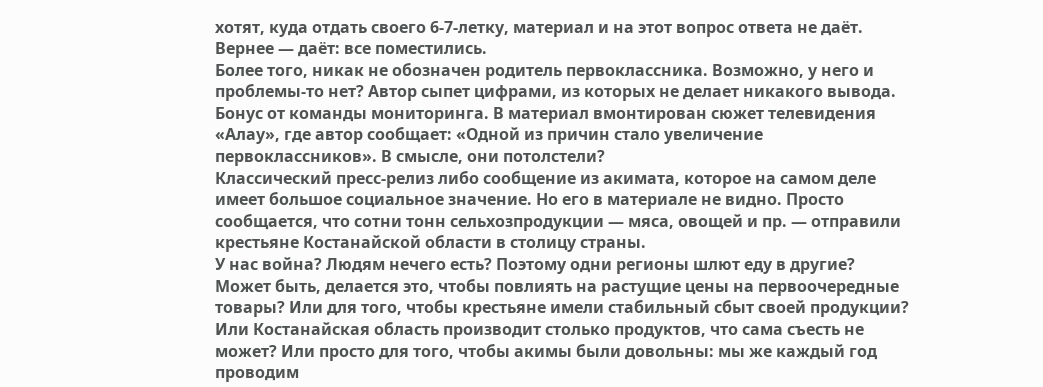хотят, куда отдать своего 6-7-летку, материал и на этот вопрос ответа не даёт. Вернее — даёт: все поместились.
Более того, никак не обозначен родитель первоклассника. Возможно, у него и проблемы-то нет? Автор сыпет цифрами, из которых не делает никакого вывода.
Бонус от команды мониторинга. В материал вмонтирован сюжет телевидения «Алау», где автор сообщает: «Одной из причин стало увеличение первоклассников». В смысле, они потолстели?
Классический пресс-релиз либо сообщение из акимата, которое на самом деле имеет большое социальное значение. Но его в материале не видно. Просто сообщается, что сотни тонн сельхозпродукции — мяса, овощей и пр. — отправили крестьяне Костанайской области в столицу страны.
У нас война? Людям нечего есть? Поэтому одни регионы шлют еду в другие? Может быть, делается это, чтобы повлиять на растущие цены на первоочередные товары? Или для того, чтобы крестьяне имели стабильный сбыт своей продукции? Или Костанайская область производит столько продуктов, что сама съесть не может? Или просто для того, чтобы акимы были довольны: мы же каждый год проводим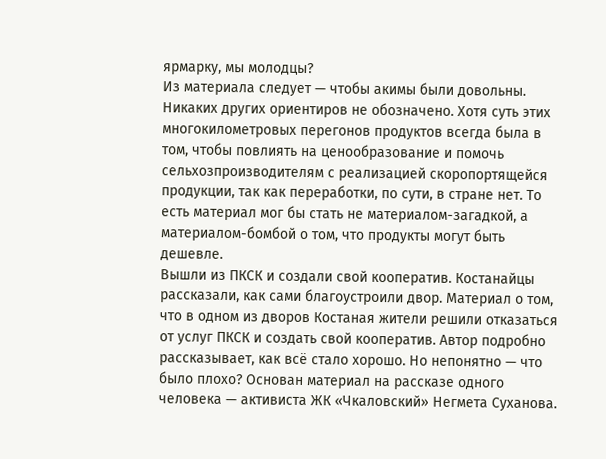ярмарку, мы молодцы?
Из материала следует — чтобы акимы были довольны. Никаких других ориентиров не обозначено. Хотя суть этих многокилометровых перегонов продуктов всегда была в том, чтобы повлиять на ценообразование и помочь сельхозпроизводителям с реализацией скоропортящейся продукции, так как переработки, по сути, в стране нет. То есть материал мог бы стать не материалом-загадкой, а материалом-бомбой о том, что продукты могут быть дешевле.
Вышли из ПКСК и создали свой кооператив. Костанайцы рассказали, как сами благоустроили двор. Материал о том, что в одном из дворов Костаная жители решили отказаться от услуг ПКСК и создать свой кооператив. Автор подробно рассказывает, как всё стало хорошо. Но непонятно — что было плохо? Основан материал на рассказе одного человека — активиста ЖК «Чкаловский» Негмета Суханова.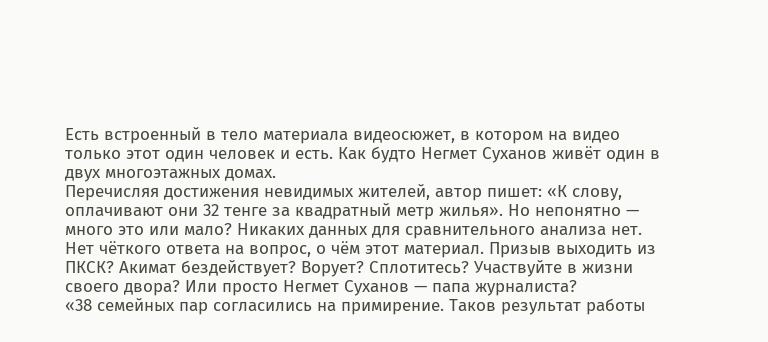Есть встроенный в тело материала видеосюжет, в котором на видео только этот один человек и есть. Как будто Негмет Суханов живёт один в двух многоэтажных домах.
Перечисляя достижения невидимых жителей, автор пишет: «К слову, оплачивают они 32 тенге за квадратный метр жилья». Но непонятно — много это или мало? Никаких данных для сравнительного анализа нет. Нет чёткого ответа на вопрос, о чём этот материал. Призыв выходить из ПКСК? Акимат бездействует? Ворует? Сплотитесь? Участвуйте в жизни своего двора? Или просто Негмет Суханов — папа журналиста?
«38 семейных пар согласились на примирение. Таков результат работы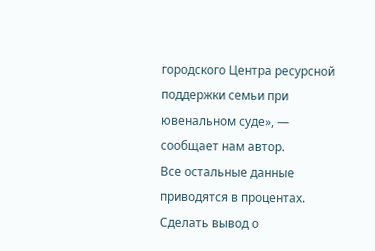городского Центра ресурсной поддержки семьи при ювенальном суде», — сообщает нам автор.
Все остальные данные приводятся в процентах. Сделать вывод о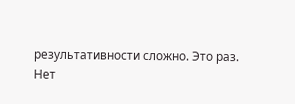результативности сложно. Это раз.
Нет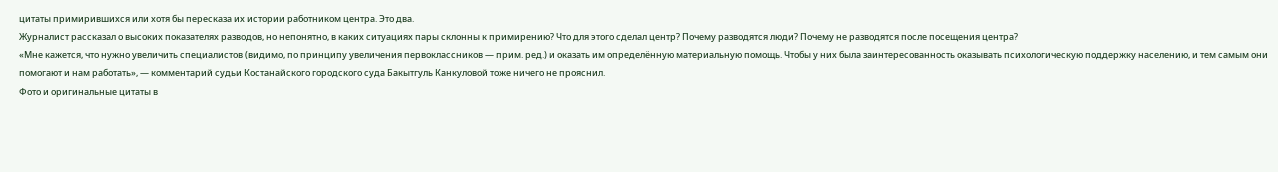цитаты примирившихся или хотя бы пересказа их истории работником центра. Это два.
Журналист рассказал о высоких показателях разводов, но непонятно, в каких ситуациях пары склонны к примирению? Что для этого сделал центр? Почему разводятся люди? Почему не разводятся после посещения центра?
«Мне кажется, что нужно увеличить специалистов (видимо, по принципу увеличения первоклассников — прим. ред.) и оказать им определённую материальную помощь. Чтобы у них была заинтересованность оказывать психологическую поддержку населению, и тем самым они помогают и нам работать», — комментарий судьи Костанайского городского суда Бакытгуль Канкуловой тоже ничего не прояснил.
Фото и оригинальные цитаты в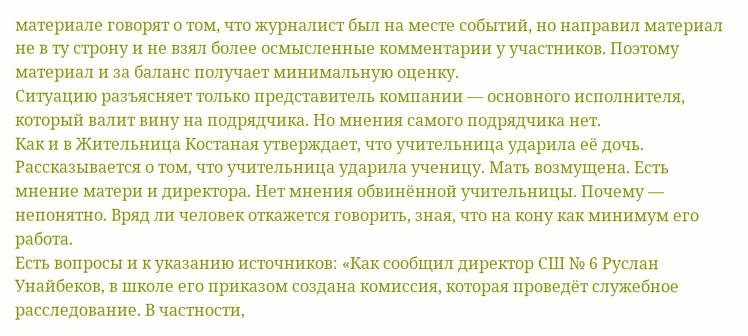материале говорят о том, что журналист был на месте событий, но направил материал не в ту строну и не взял более осмысленные комментарии у участников. Поэтому материал и за баланс получает минимальную оценку.
Ситуацию разъясняет только представитель компании — основного исполнителя, который валит вину на подрядчика. Но мнения самого подрядчика нет.
Как и в Жительница Костаная утверждает, что учительница ударила её дочь. Рассказывается о том, что учительница ударила ученицу. Мать возмущена. Есть мнение матери и директора. Нет мнения обвинённой учительницы. Почему — непонятно. Вряд ли человек откажется говорить, зная, что на кону как минимум его работа.
Есть вопросы и к указанию источников: «Как сообщил директор СШ № 6 Руслан Унайбеков, в школе его приказом создана комиссия, которая проведёт служебное расследование. В частности,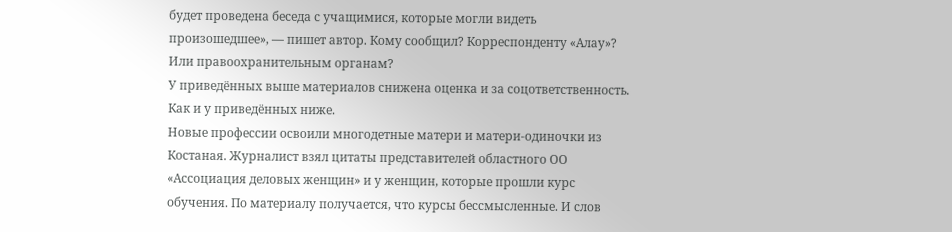будет проведена беседа с учащимися, которые могли видеть произошедшее», — пишет автор. Кому сообщил? Корреспонденту «Алау»? Или правоохранительным органам?
У приведённых выше материалов снижена оценка и за соцответственность. Как и у приведённых ниже.
Новые профессии освоили многодетные матери и матери-одиночки из Костаная. Журналист взял цитаты представителей областного ОО «Ассоциация деловых женщин» и у женщин, которые прошли курс обучения. По материалу получается, что курсы бессмысленные. И слов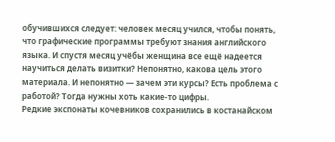обучившихся следует: человек месяц учился, чтобы понять, что графические программы требуют знания английского языка. И спустя месяц учёбы женщина все ещё надеется научиться делать визитки? Непонятно, какова цель этого материала. И непонятно — зачем эти курсы? Есть проблема с работой? Тогда нужны хоть какие-то цифры.
Редкие экспонаты кочевников сохранились в костанайском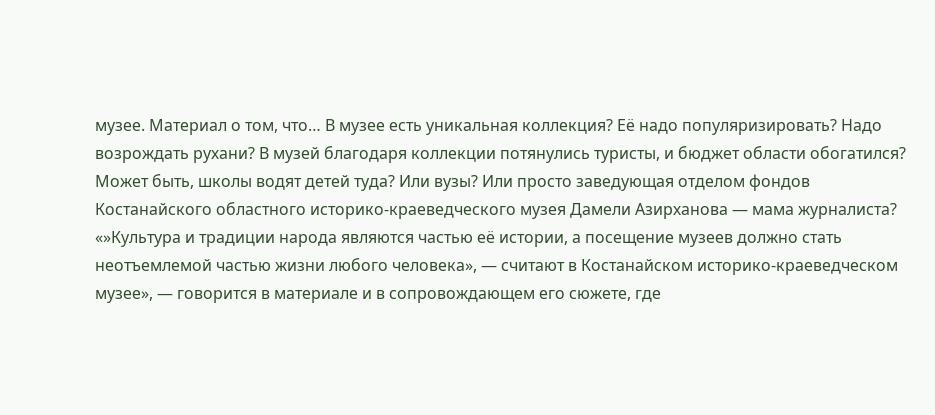музее. Материал о том, что… В музее есть уникальная коллекция? Её надо популяризировать? Надо возрождать рухани? В музей благодаря коллекции потянулись туристы, и бюджет области обогатился? Может быть, школы водят детей туда? Или вузы? Или просто заведующая отделом фондов Костанайского областного историко-краеведческого музея Дамели Азирханова — мама журналиста?
«»Культура и традиции народа являются частью её истории, а посещение музеев должно стать неотъемлемой частью жизни любого человека», — считают в Костанайском историко-краеведческом музее», — говорится в материале и в сопровождающем его сюжете, где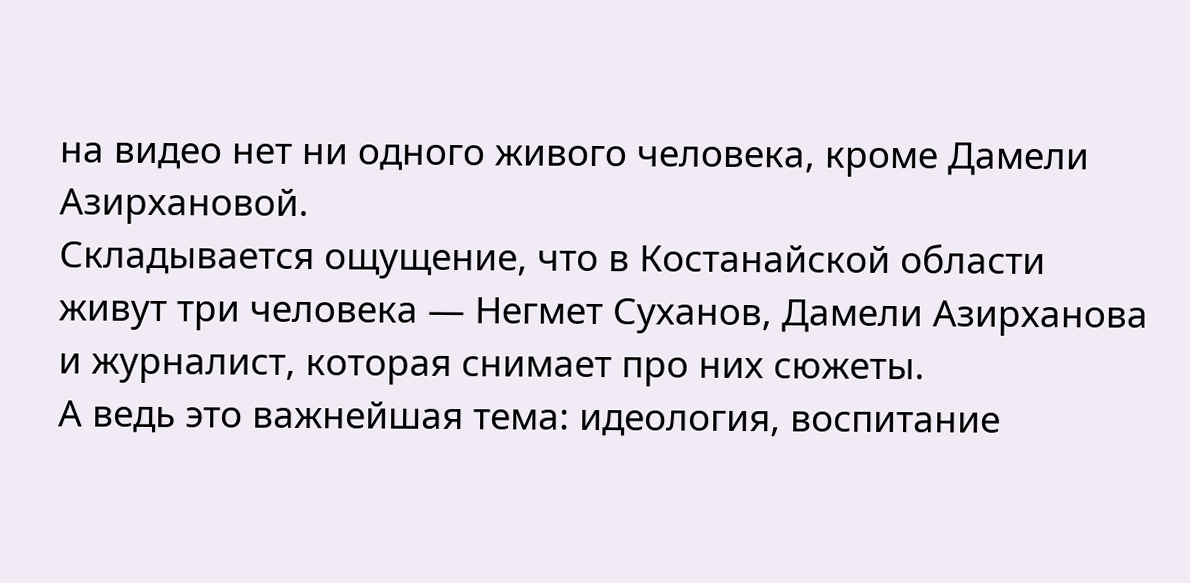на видео нет ни одного живого человека, кроме Дамели Азирхановой.
Складывается ощущение, что в Костанайской области живут три человека — Негмет Суханов, Дамели Азирханова и журналист, которая снимает про них сюжеты.
А ведь это важнейшая тема: идеология, воспитание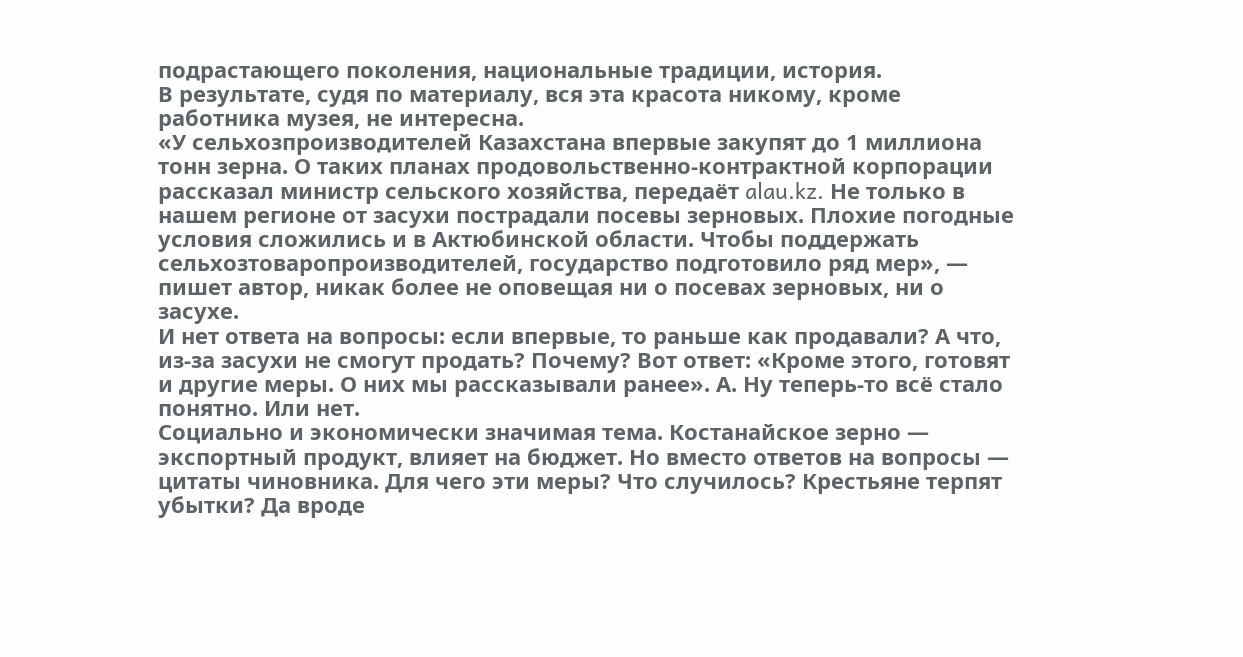подрастающего поколения, национальные традиции, история.
В результате, судя по материалу, вся эта красота никому, кроме работника музея, не интересна.
«У сельхозпроизводителей Казахстана впервые закупят до 1 миллиона тонн зерна. О таких планах продовольственно-контрактной корпорации рассказал министр сельского хозяйства, передаёт alau.kz. Не только в нашем регионе от засухи пострадали посевы зерновых. Плохие погодные условия сложились и в Актюбинской области. Чтобы поддержать сельхозтоваропроизводителей, государство подготовило ряд мер», — пишет автор, никак более не оповещая ни о посевах зерновых, ни о засухе.
И нет ответа на вопросы: если впервые, то раньше как продавали? А что, из-за засухи не смогут продать? Почему? Вот ответ: «Кроме этого, готовят и другие меры. О них мы рассказывали ранее». А. Ну теперь-то всё стало понятно. Или нет.
Социально и экономически значимая тема. Костанайское зерно — экспортный продукт, влияет на бюджет. Но вместо ответов на вопросы — цитаты чиновника. Для чего эти меры? Что случилось? Крестьяне терпят убытки? Да вроде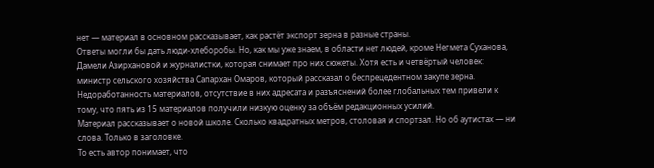нет — материал в основном рассказывает, как растёт экспорт зерна в разные страны.
Ответы могли бы дать люди-хлеборобы. Но, как мы уже знаем, в области нет людей, кроме Негмета Суханова, Дамели Азирхановой и журналистки, которая снимает про них сюжеты. Хотя есть и четвёртый человек: министр сельского хозяйства Сапархан Омаров, который рассказал о беспрецедентном закупе зерна.
Недоработанность материалов, отсутствие в них адресата и разъяснений более глобальных тем привели к тому, что пять из 15 материалов получили низкую оценку за объём редакционных усилий.
Материал рассказывает о новой школе. Сколько квадратных метров, столовая и спортзал. Но об аутистах — ни слова. Только в заголовке.
То есть автор понимает, что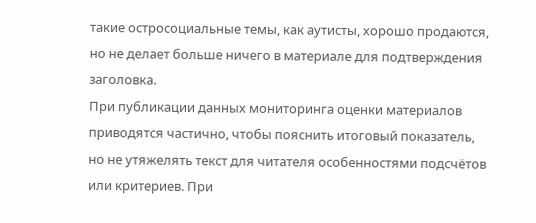такие остросоциальные темы, как аутисты, хорошо продаются, но не делает больше ничего в материале для подтверждения заголовка.
При публикации данных мониторинга оценки материалов приводятся частично, чтобы пояснить итоговый показатель, но не утяжелять текст для читателя особенностями подсчётов или критериев. При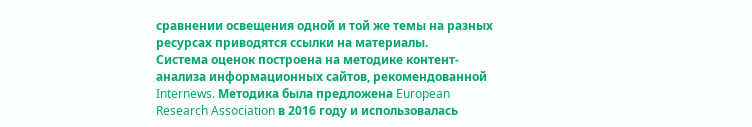сравнении освещения одной и той же темы на разных ресурсах приводятся ссылки на материалы.
Система оценок построена на методике контент-анализа информационных сайтов, рекомендованной Internews. Методика была предложена European Research Association в 2016 году и использовалась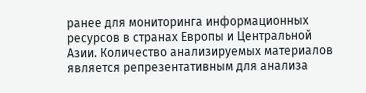ранее для мониторинга информационных ресурсов в странах Европы и Центральной Азии. Количество анализируемых материалов является репрезентативным для анализа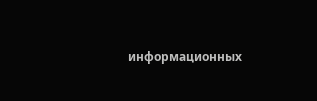информационных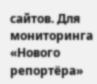сайтов. Для мониторинга «Нового репортёра»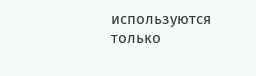используются только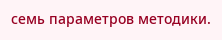семь параметров методики.